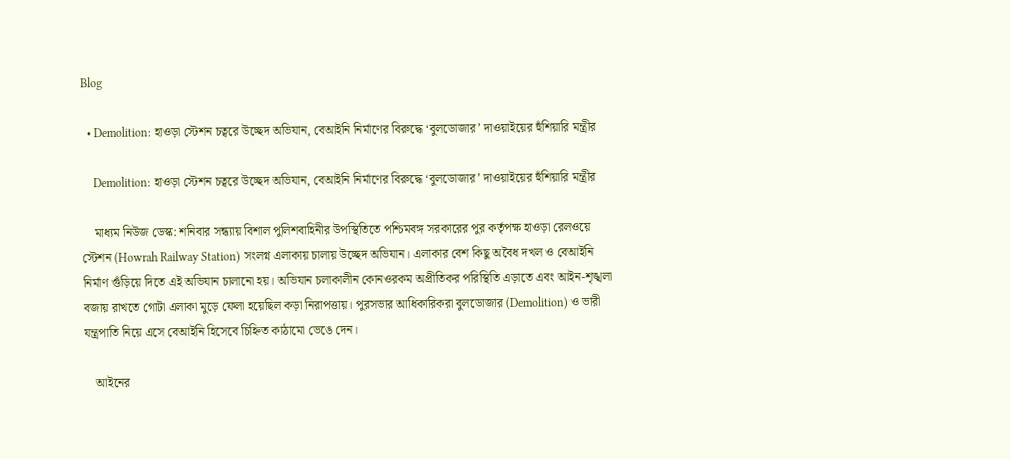Blog

  • Demolition: হাওড়া স্টেশন চত্বরে উচ্ছেদ অভিযান, বেআইনি নির্মাণের বিরুদ্ধে ‘বুলডোজার’ দাওয়াইয়ের হুঁশিয়ারি মন্ত্রীর

    Demolition: হাওড়া স্টেশন চত্বরে উচ্ছেদ অভিযান, বেআইনি নির্মাণের বিরুদ্ধে ‘বুলডোজার’ দাওয়াইয়ের হুঁশিয়ারি মন্ত্রীর

    মাধ্যম নিউজ ডেস্ক: শনিবার সন্ধ্যায় বিশাল পুলিশবাহিনীর উপস্থিতিতে পশ্চিমবঙ্গ সরকারের পুর কর্তৃপক্ষ হাওড়া রেলওয়ে স্টেশন (Howrah Railway Station) সংলগ্ন এলাকায় চালায় উচ্ছেদ অভিযান। এলাকার বেশ কিছু অবৈধ দখল ও বেআইনি নির্মাণ গুঁড়িয়ে দিতে এই অভিযান চালানো হয়। অভিযান চলাকালীন কোনওরকম অপ্রীতিকর পরিস্থিতি এড়াতে এবং আইন-শৃঙ্খলা বজায় রাখতে গোটা এলাকা মুড়ে ফেলা হয়েছিল কড়া নিরাপত্তায়। পুরসভার আধিকারিকরা বুলডোজার (Demolition) ও ভারী যন্ত্রপাতি নিয়ে এসে বেআইনি হিসেবে চিহ্নিত কাঠামো ভেঙে দেন।

    আইনের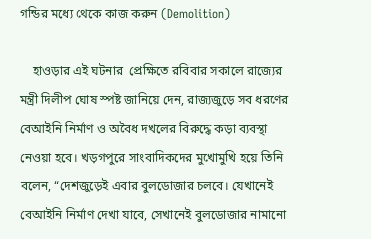গন্ডির মধ্যে থেকে কাজ করুন (Demolition)

    হাওড়ার এই ঘটনার  প্রেক্ষিতে রবিবার সকালে রাজ্যের মন্ত্রী দিলীপ ঘোষ স্পষ্ট জানিয়ে দেন, রাজ্যজুড়ে সব ধরণের বেআইনি নির্মাণ ও অবৈধ দখলের বিরুদ্ধে কড়া ব্যবস্থা নেওয়া হবে। খড়গপুরে সাংবাদিকদের মুখোমুখি হয়ে তিনি বলেন, “দেশজুড়েই এবার বুলডোজার চলবে। যেখানেই বেআইনি নির্মাণ দেখা যাবে, সেখানেই বুলডোজার নামানো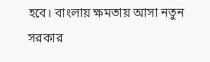হবে। বাংলায় ক্ষমতায় আসা নতুন সরকার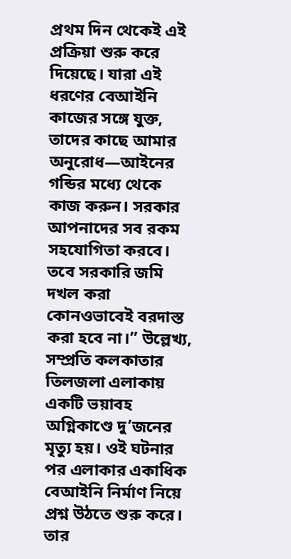প্রথম দিন থেকেই এই প্রক্রিয়া শুরু করে দিয়েছে। যারা এই ধরণের বেআইনি কাজের সঙ্গে যুক্ত, তাদের কাছে আমার অনুরোধ—আইনের গন্ডির মধ্যে থেকে কাজ করুন। সরকার আপনাদের সব রকম সহযোগিতা করবে। তবে সরকারি জমি দখল করা কোনওভাবেই বরদাস্ত করা হবে না।” উল্লেখ্য, সম্প্রতি কলকাতার তিলজলা এলাকায় একটি ভয়াবহ অগ্নিকাণ্ডে দু’জনের মৃত্যু হয়। ওই ঘটনার পর এলাকার একাধিক বেআইনি নির্মাণ নিয়ে প্রশ্ন উঠতে শুরু করে। তার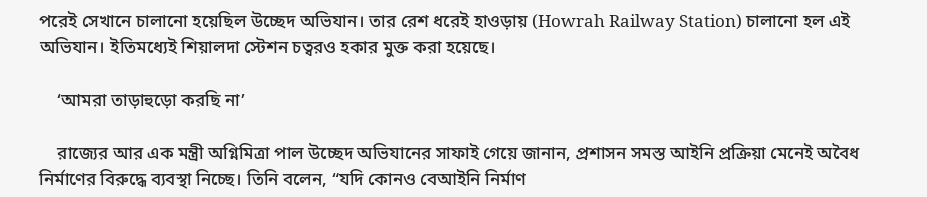পরেই সেখানে চালানো হয়েছিল উচ্ছেদ অভিযান। তার রেশ ধরেই হাওড়ায় (Howrah Railway Station) চালানো হল এই অভিযান। ইতিমধ্যেই শিয়ালদা স্টেশন চত্বরও হকার মুক্ত করা হয়েছে।

    ‘আমরা তাড়াহুড়ো করছি না’

    রাজ্যের আর এক মন্ত্রী অগ্নিমিত্রা পাল উচ্ছেদ অভিযানের সাফাই গেয়ে জানান, প্রশাসন সমস্ত আইনি প্রক্রিয়া মেনেই অবৈধ নির্মাণের বিরুদ্ধে ব্যবস্থা নিচ্ছে। তিনি বলেন, “যদি কোনও বেআইনি নির্মাণ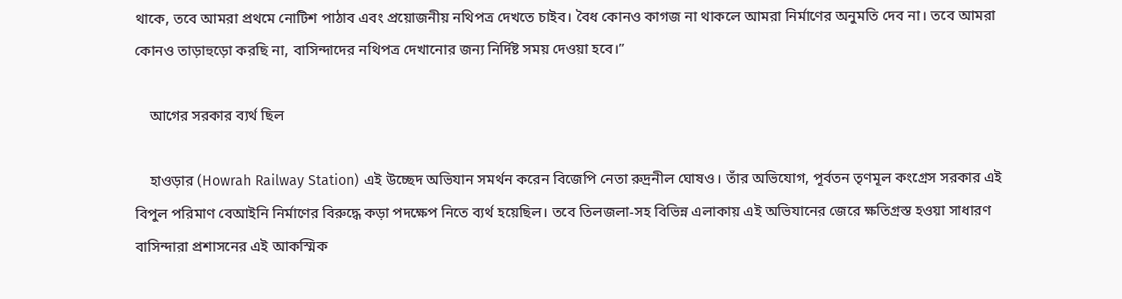থাকে, তবে আমরা প্রথমে নোটিশ পাঠাব এবং প্রয়োজনীয় নথিপত্র দেখতে চাইব। বৈধ কোনও কাগজ না থাকলে আমরা নির্মাণের অনুমতি দেব না। তবে আমরা কোনও তাড়াহুড়ো করছি না, বাসিন্দাদের নথিপত্র দেখানোর জন্য নির্দিষ্ট সময় দেওয়া হবে।”

    আগের সরকার ব্যর্থ ছিল

    হাওড়ার (Howrah Railway Station) এই উচ্ছেদ অভিযান সমর্থন করেন বিজেপি নেতা রুদ্রনীল ঘোষও। তাঁর অভিযোগ, পূর্বতন তৃণমূল কংগ্রেস সরকার এই বিপুল পরিমাণ বেআইনি নির্মাণের বিরুদ্ধে কড়া পদক্ষেপ নিতে ব্যর্থ হয়েছিল। তবে তিলজলা-সহ বিভিন্ন এলাকায় এই অভিযানের জেরে ক্ষতিগ্রস্ত হওয়া সাধারণ বাসিন্দারা প্রশাসনের এই আকস্মিক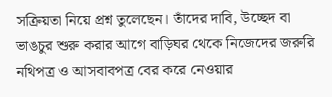সক্রিয়তা নিয়ে প্রশ্ন তুলেছেন। তাঁদের দাবি, উচ্ছেদ বা ভাঙচুর শুরু করার আগে বাড়িঘর থেকে নিজেদের জরুরি নথিপত্র ও আসবাবপত্র বের করে নেওয়ার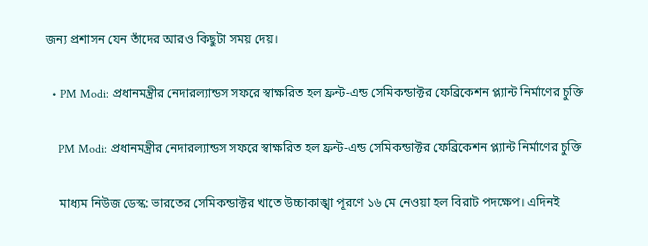জন্য প্রশাসন যেন তাঁদের আরও কিছুটা সময় দেয়।

  • PM Modi: প্রধানমন্ত্রীর নেদারল্যান্ডস সফরে স্বাক্ষরিত হল ফ্রন্ট-এন্ড সেমিকন্ডাক্টর ফেব্রিকেশন প্ল্যান্ট নির্মাণের চুক্তি

    PM Modi: প্রধানমন্ত্রীর নেদারল্যান্ডস সফরে স্বাক্ষরিত হল ফ্রন্ট-এন্ড সেমিকন্ডাক্টর ফেব্রিকেশন প্ল্যান্ট নির্মাণের চুক্তি

    মাধ্যম নিউজ ডেস্ক: ভারতের সেমিকন্ডাক্টর খাতে উচ্চাকাঙ্খা পূরণে ১৬ মে নেওয়া হল বিরাট পদক্ষেপ। এদিনই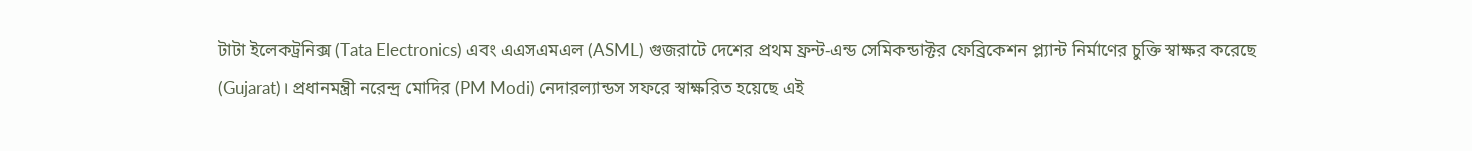টাটা ইলেকট্রনিক্স (Tata Electronics) এবং এএসএমএল (ASML) গুজরাটে দেশের প্রথম ফ্রন্ট-এন্ড সেমিকন্ডাক্টর ফেব্রিকেশন প্ল্যান্ট নির্মাণের চুক্তি স্বাক্ষর করেছে (Gujarat)। প্রধানমন্ত্রী নরেন্দ্র মোদির (PM Modi) নেদারল্যান্ডস সফরে স্বাক্ষরিত হয়েছে এই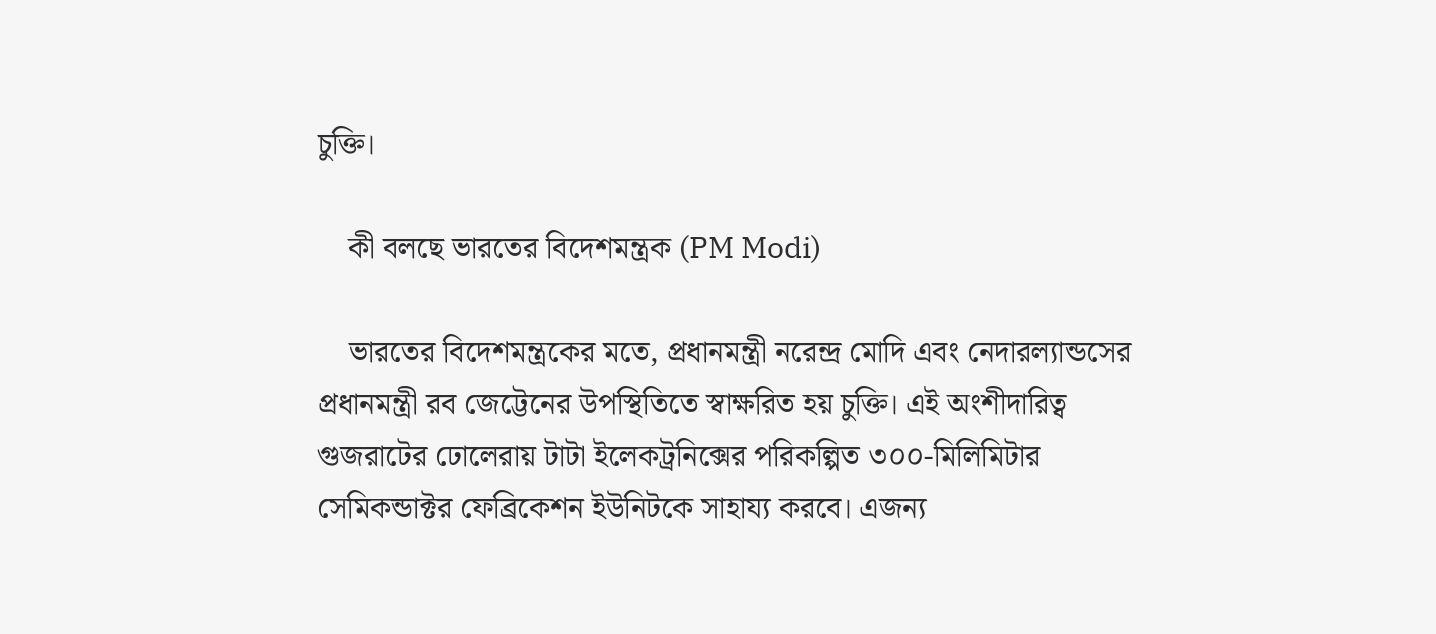চুক্তি।

    কী বলছে ভারতের বিদেশমন্ত্রক (PM Modi)

    ভারতের বিদেশমন্ত্রকের মতে, প্রধানমন্ত্রী নরেন্দ্র মোদি এবং নেদারল্যান্ডসের প্রধানমন্ত্রী রব জেট্টেনের উপস্থিতিতে স্বাক্ষরিত হয় চুক্তি। এই অংশীদারিত্ব গুজরাটের ঢোলেরায় টাটা ইলেকট্রনিক্সের পরিকল্পিত ৩০০-মিলিমিটার সেমিকন্ডাক্টর ফেব্রিকেশন ইউনিটকে সাহায্য করবে। এজন্য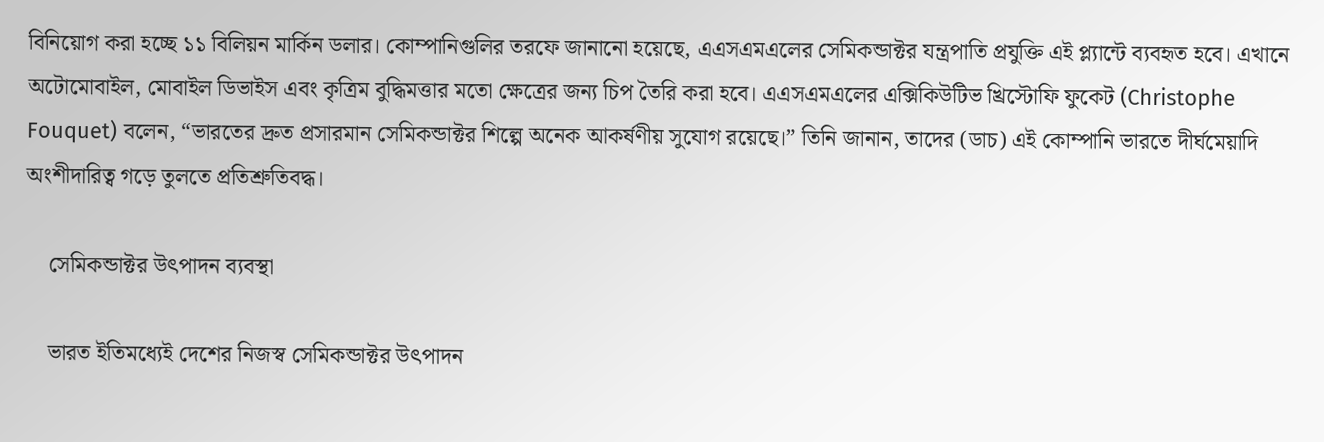বিনিয়োগ করা হচ্ছে ১১ বিলিয়ন মার্কিন ডলার। কোম্পানিগুলির তরফে জানানো হয়েছে, এএসএমএলের সেমিকন্ডাক্টর যন্ত্রপাতি প্রযুক্তি এই প্ল্যান্টে ব্যবহৃত হবে। এখানে অটোমোবাইল, মোবাইল ডিভাইস এবং কৃত্রিম বুদ্ধিমত্তার মতো ক্ষেত্রের জন্য চিপ তৈরি করা হবে। এএসএমএলের এক্সিকিউটিভ খ্রিস্টোফি ফুকেট (Christophe Fouquet) বলেন, “ভারতের দ্রুত প্রসারমান সেমিকন্ডাক্টর শিল্পে অনেক আকর্ষণীয় সুযোগ রয়েছে।” তিনি জানান, তাদের (ডাচ) এই কোম্পানি ভারতে দীর্ঘমেয়াদি অংশীদারিত্ব গড়ে তুলতে প্রতিশ্রুতিবদ্ধ।

    সেমিকন্ডাক্টর উৎপাদন ব্যবস্থা

    ভারত ইতিমধ্যেই দেশের নিজস্ব সেমিকন্ডাক্টর উৎপাদন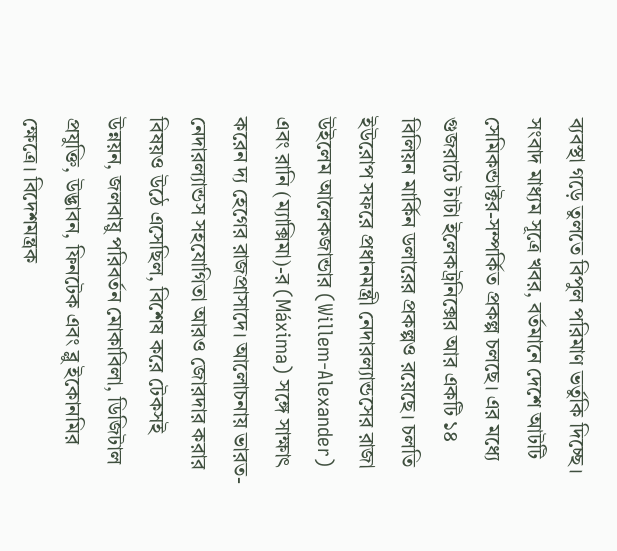ব্যবস্থা গড়ে তুলতে বিপুল পরিমাণ ভর্তুকি দিচ্ছে। সংবাদ মাধ্যম সূত্রে খবর, বর্তমানে দেশে আটটি সেমিকন্ডাক্টর-সম্পর্কিত প্রকল্প চলছে। এর মধ্যে গুজরাটে টাটা ইলেকট্রনিক্সের আর একটি ১৪ বিলিয়ন মার্কিন ডলারের প্রকল্পও রয়েছে। চলতি ইউরোপ সফরে প্রধানমন্ত্রী নেদারল্যান্ডসের রাজা উইলেম আলেকজান্ডার (Willem-Alexander) এবং রানি (ম্যাক্সিমা)-র (Máxima) সঙ্গে সাক্ষাৎ করেন দ্য হেগের রাজপ্রাসাদে। আলোচনায় ভারত-নেদারল্যান্ডস সহযোগিতা আরও জোরদার করার বিষয়ও উঠে এসেছিল, বিশেষ করে টেকসই উন্নয়ন, জলবায়ু পরিবর্তন মোকাবিলা, ডিজিটাল প্রযুক্তি, উদ্ভাবন, ফিনটেক এবং ব্লু ইকোনমির ক্ষেত্রে। বিদেশমন্ত্রক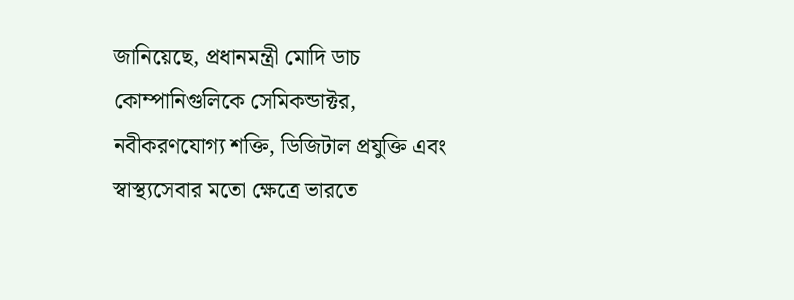জানিয়েছে, প্রধানমন্ত্রী মোদি ডাচ কোম্পানিগুলিকে সেমিকন্ডাক্টর, নবীকরণযোগ্য শক্তি, ডিজিটাল প্রযুক্তি এবং স্বাস্থ্যসেবার মতো ক্ষেত্রে ভারতে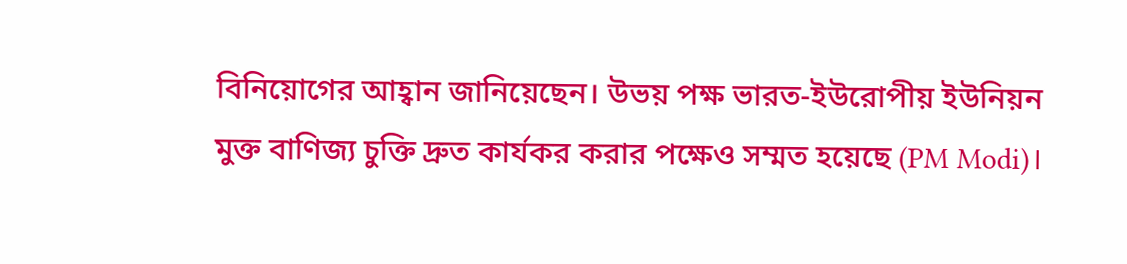বিনিয়োগের আহ্বান জানিয়েছেন। উভয় পক্ষ ভারত-ইউরোপীয় ইউনিয়ন মুক্ত বাণিজ্য চুক্তি দ্রুত কার্যকর করার পক্ষেও সম্মত হয়েছে (PM Modi)।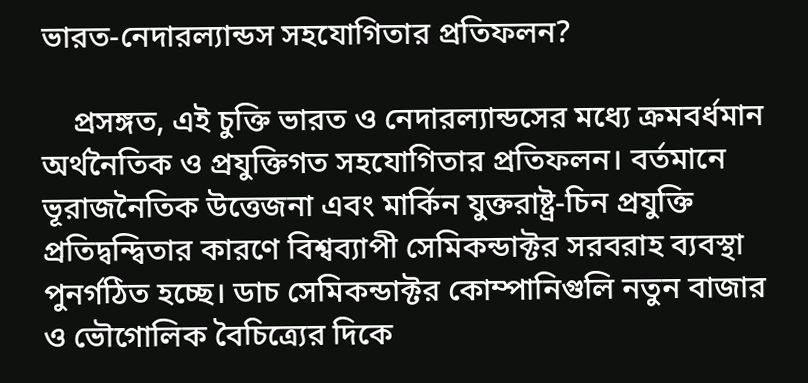ভারত-নেদারল্যান্ডস সহযোগিতার প্রতিফলন?

    প্রসঙ্গত, এই চুক্তি ভারত ও নেদারল্যান্ডসের মধ্যে ক্রমবর্ধমান অর্থনৈতিক ও প্রযুক্তিগত সহযোগিতার প্রতিফলন। বর্তমানে ভূরাজনৈতিক উত্তেজনা এবং মার্কিন যুক্তরাষ্ট্র-চিন প্রযুক্তি প্রতিদ্বন্দ্বিতার কারণে বিশ্বব্যাপী সেমিকন্ডাক্টর সরবরাহ ব্যবস্থা পুনর্গঠিত হচ্ছে। ডাচ সেমিকন্ডাক্টর কোম্পানিগুলি নতুন বাজার ও ভৌগোলিক বৈচিত্র্যের দিকে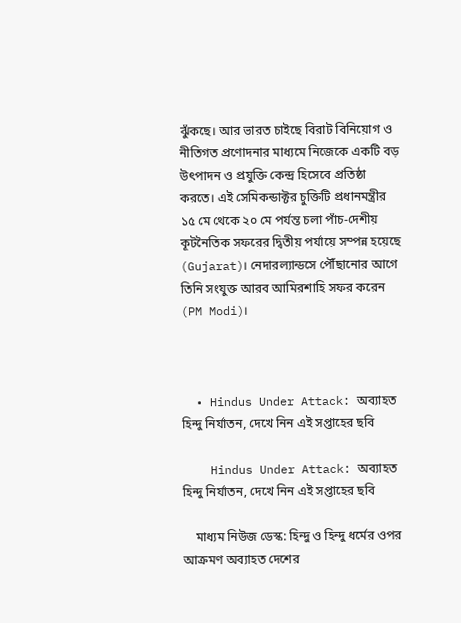ঝুঁকছে। আর ভারত চাইছে বিরাট বিনিয়োগ ও নীতিগত প্রণোদনার মাধ্যমে নিজেকে একটি বড় উৎপাদন ও প্রযুক্তি কেন্দ্র হিসেবে প্রতিষ্ঠা করতে। এই সেমিকন্ডাক্টর চুক্তিটি প্রধানমন্ত্রীর ১৫ মে থেকে ২০ মে পর্যন্ত চলা পাঁচ-দেশীয় কূটনৈতিক সফরের দ্বিতীয় পর্যায়ে সম্পন্ন হয়েছে (Gujarat)। নেদারল্যান্ডসে পৌঁছানোর আগে তিনি সংযুক্ত আরব আমিরশাহি সফর করেন (PM Modi)।



  • Hindus Under Attack: অব্যাহত হিন্দু নির্যাতন, দেখে নিন এই সপ্তাহের ছবি

    Hindus Under Attack: অব্যাহত হিন্দু নির্যাতন, দেখে নিন এই সপ্তাহের ছবি

    মাধ্যম নিউজ ডেস্ক: হিন্দু ও হিন্দু ধর্মের ওপর আক্রমণ অব্যাহত দেশের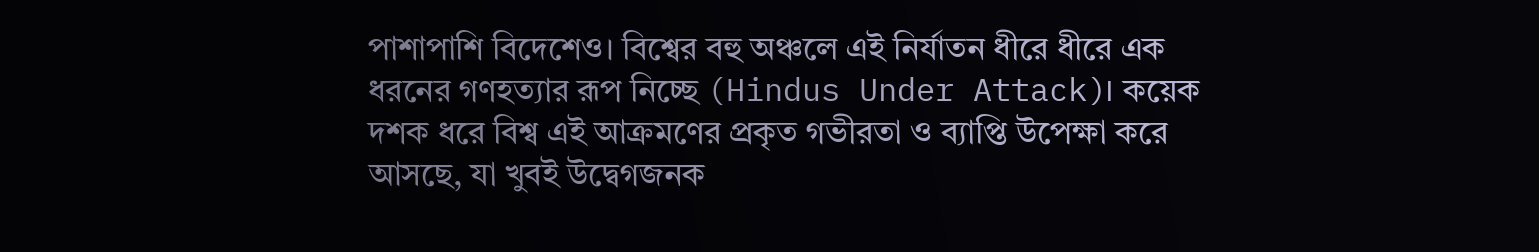পাশাপাশি বিদেশেও। বিশ্বের বহু অঞ্চলে এই নির্যাতন ধীরে ধীরে এক ধরনের গণহত্যার রূপ নিচ্ছে (Hindus Under Attack)। কয়েক দশক ধরে বিশ্ব এই আক্রমণের প্রকৃত গভীরতা ও ব্যাপ্তি উপেক্ষা করে আসছে, যা খুবই উদ্বেগজনক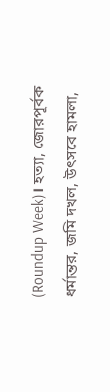(Roundup Week)। হত্যা, জোরপূর্বক ধর্মান্তর, জমি দখল, উৎসবে হামলা,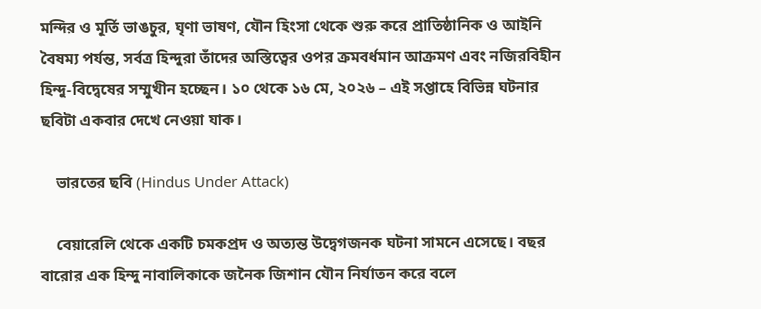মন্দির ও মূর্তি ভাঙচুর, ঘৃণা ভাষণ, যৌন হিংসা থেকে শুরু করে প্রাতিষ্ঠানিক ও আইনি বৈষম্য পর্যন্ত, সর্বত্র হিন্দুরা তাঁদের অস্তিত্বের ওপর ক্রমবর্ধমান আক্রমণ এবং নজিরবিহীন হিন্দু-বিদ্বেষের সম্মুখীন হচ্ছেন। ১০ থেকে ১৬ মে, ২০২৬ – এই সপ্তাহে বিভিন্ন ঘটনার ছবিটা একবার দেখে নেওয়া যাক।

    ভারতের ছবি (Hindus Under Attack)

    বেয়ারেলি থেকে একটি চমকপ্রদ ও অত্যন্ত উদ্বেগজনক ঘটনা সামনে এসেছে। বছর বারোর এক হিন্দু নাবালিকাকে জনৈক জিশান যৌন নির্যাতন করে বলে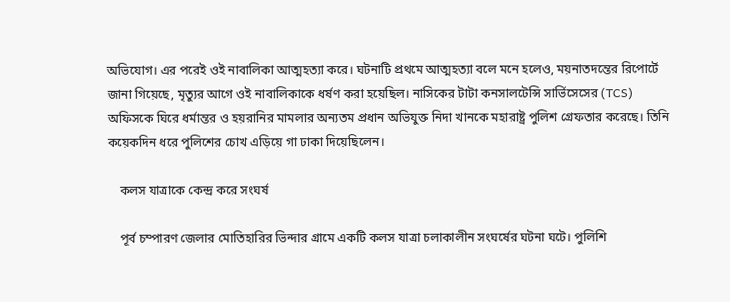অভিযোগ। এর পরেই ওই নাবালিকা আত্মহত্যা করে। ঘটনাটি প্রথমে আত্মহত্যা বলে মনে হলেও, ময়নাতদন্তের রিপোর্টে জানা গিয়েছে, মৃত্যুর আগে ওই নাবালিকাকে ধর্ষণ করা হয়েছিল। নাসিকের টাটা কনসালটেন্সি সার্ভিসেসের (TCS) অফিসকে ঘিরে ধর্মান্তর ও হয়রানির মামলার অন্যতম প্রধান অভিযুক্ত নিদা খানকে মহারাষ্ট্র পুলিশ গ্রেফতার করেছে। তিনি কয়েকদিন ধরে পুলিশের চোখ এড়িয়ে গা ঢাকা দিয়েছিলেন।

    কলস যাত্রাকে কেন্দ্র করে সংঘর্ষ

    পূর্ব চম্পারণ জেলার মোতিহারির ভিন্দার গ্রামে একটি কলস যাত্রা চলাকালীন সংঘর্ষের ঘটনা ঘটে। পুলিশি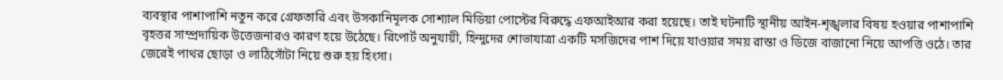ব্যবস্থার পাশাপাশি নতুন করে গ্রেফতারি এবং উসকানিমূলক সোশ্যাল মিডিয়া পোস্টের বিরুদ্ধে এফআইআর করা হয়েছে। তাই ঘটনাটি স্থানীয় আইন-শৃঙ্খলার বিষয় হওয়ার পাশাপাশি বৃহত্তর সাম্প্রদায়িক উত্তেজনারও কারণ হয়ে উঠেছে। রিপোর্ট অনুযায়ী, হিন্দুদের শোভাযাত্রা একটি মসজিদের পাশ দিয়ে যাওয়ার সময় রাস্তা ও ডিজে বাজানো নিয়ে আপত্তি ওঠে। তার জেরেই পাথর ছোড়া ও লাঠিসোঁটা নিয়ে শুরু হয় হিংসা।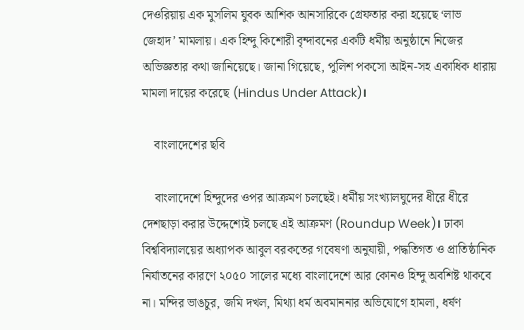দেওরিয়ায় এক মুসলিম যুবক আশিক আনসারিকে গ্রেফতার করা হয়েছে ‘লাভ জেহাদ’ মামলায়। এক হিন্দু কিশোরী বৃন্দাবনের একটি ধর্মীয় অনুষ্ঠানে নিজের অভিজ্ঞতার কথা জানিয়েছে। জানা গিয়েছে, পুলিশ পকসো আইন-সহ একাধিক ধারায় মামলা দায়ের করেছে (Hindus Under Attack)।

    বাংলাদেশের ছবি

    বাংলাদেশে হিন্দুদের ওপর আক্রমণ চলছেই। ধর্মীয় সংখ্যালঘুদের ধীরে ধীরে দেশছাড়া করার উদ্দেশ্যেই চলছে এই আক্রমণ (Roundup Week)। ঢাকা বিশ্ববিদ্যালয়ের অধ্যাপক আবুল বরকতের গবেষণা অনুযায়ী, পদ্ধতিগত ও প্রাতিষ্ঠানিক নির্যাতনের কারণে ২০৫০ সালের মধ্যে বাংলাদেশে আর কোনও হিন্দু অবশিষ্ট থাকবে না। মন্দির ভাঙচুর, জমি দখল, মিথ্যা ধর্ম অবমাননার অভিযোগে হামলা, ধর্ষণ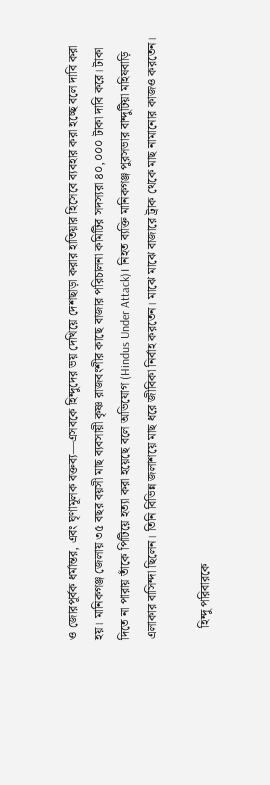ও জোরপূর্বক ধর্মান্তর, এবং ঘৃণামূলক বক্তব্য—এসবকে হিন্দুদের ভয় দেখিয়ে দেশছাড়া করার হাতিয়ার হিসেবে ব্যবহার করা হচ্ছে বলে দাবি করা হয়। মানিকগঞ্জ জেলায় ৩৫ বছর বয়সী মাছ ব্যবসায়ী কৃষ্ণ রাজবংশীর কাছে বাজার পরিচালনা কমিটির সদস্যরা ৪০,০০০ টাকা দাবি করে। টাকা দিতে না পারায় তাঁকে পিটিয়ে হত্যা করা হয়েছে বলে অভিযোগ (Hindus Under Attack)। নিহত ব্যক্তি মানিকগঞ্জ পুরসভার বান্দুটিয়া মহিষবাড়ি এলাকার বাসিন্দা ছিলেন। তিনি বিভিন্ন জলাশয়ে মাছ ধরে জীবিকা নির্বাহ করতেন। মাঝে মাঝে বাজারে ট্রাক থেকে মাছ নামানোর কাজও করতেন।

    হিন্দু পরিবারকে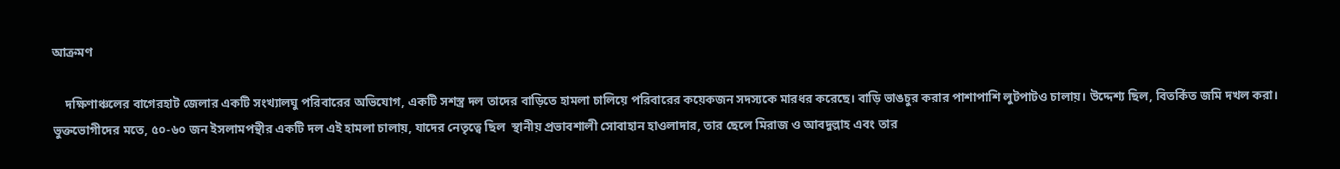আক্রমণ

    দক্ষিণাঞ্চলের বাগেরহাট জেলার একটি সংখ্যালঘু পরিবারের অভিযোগ, একটি সশস্ত্র দল তাদের বাড়িতে হামলা চালিয়ে পরিবারের কয়েকজন সদস্যকে মারধর করেছে। বাড়ি ভাঙচুর করার পাশাপাশি লুটপাটও চালায়। উদ্দেশ্য ছিল, বিতর্কিত জমি দখল করা। ভুক্তভোগীদের মতে, ৫০-৬০ জন ইসলামপন্থীর একটি দল এই হামলা চালায়, যাদের নেতৃত্বে ছিল  স্থানীয় প্রভাবশালী সোবাহান হাওলাদার, তার ছেলে মিরাজ ও আবদুল্লাহ এবং তার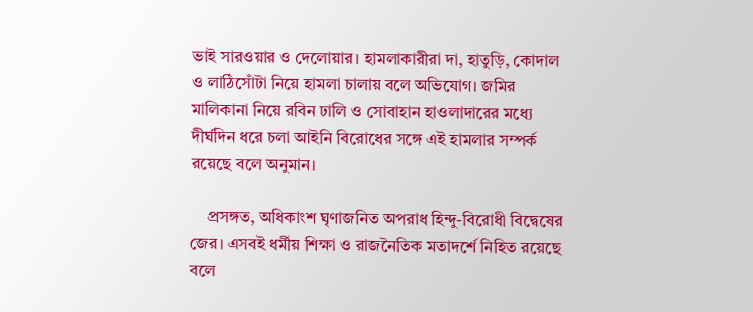ভাই সারওয়ার ও দেলোয়ার। হামলাকারীরা দা, হাতুড়ি, কোদাল ও লাঠিসোঁটা নিয়ে হামলা চালায় বলে অভিযোগ। জমির মালিকানা নিয়ে রবিন ঢালি ও সোবাহান হাওলাদারের মধ্যে দীর্ঘদিন ধরে চলা আইনি বিরোধের সঙ্গে এই হামলার সম্পর্ক রয়েছে বলে অনুমান।

    প্রসঙ্গত, অধিকাংশ ঘৃণাজনিত অপরাধ হিন্দু-বিরোধী বিদ্বেষের জের। এসবই ধর্মীয় শিক্ষা ও রাজনৈতিক মতাদর্শে নিহিত রয়েছে বলে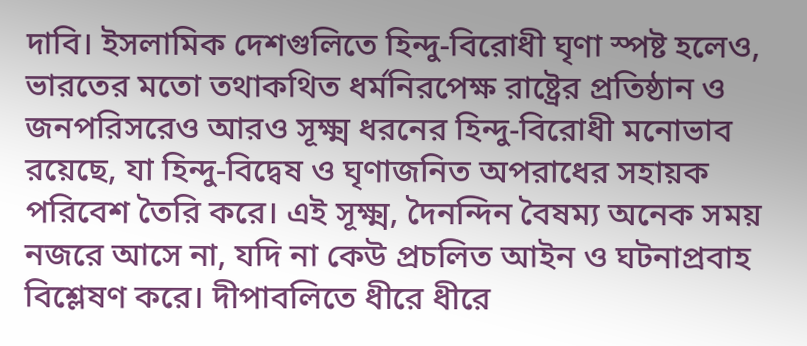দাবি। ইসলামিক দেশগুলিতে হিন্দু-বিরোধী ঘৃণা স্পষ্ট হলেও, ভারতের মতো তথাকথিত ধর্মনিরপেক্ষ রাষ্ট্রের প্রতিষ্ঠান ও জনপরিসরেও আরও সূক্ষ্ম ধরনের হিন্দু-বিরোধী মনোভাব রয়েছে, যা হিন্দু-বিদ্বেষ ও ঘৃণাজনিত অপরাধের সহায়ক পরিবেশ তৈরি করে। এই সূক্ষ্ম, দৈনন্দিন বৈষম্য অনেক সময় নজরে আসে না, যদি না কেউ প্রচলিত আইন ও ঘটনাপ্রবাহ বিশ্লেষণ করে। দীপাবলিতে ধীরে ধীরে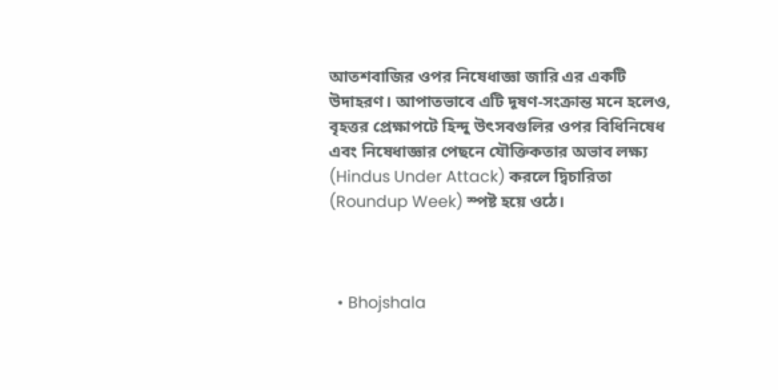আতশবাজির ওপর নিষেধাজ্ঞা জারি এর একটি উদাহরণ। আপাতভাবে এটি দূষণ-সংক্রান্ত মনে হলেও, বৃহত্তর প্রেক্ষাপটে হিন্দু উৎসবগুলির ওপর বিধিনিষেধ এবং নিষেধাজ্ঞার পেছনে যৌক্তিকতার অভাব লক্ষ্য (Hindus Under Attack) করলে দ্বিচারিতা (Roundup Week) স্পষ্ট হয়ে ওঠে।



  • Bhojshala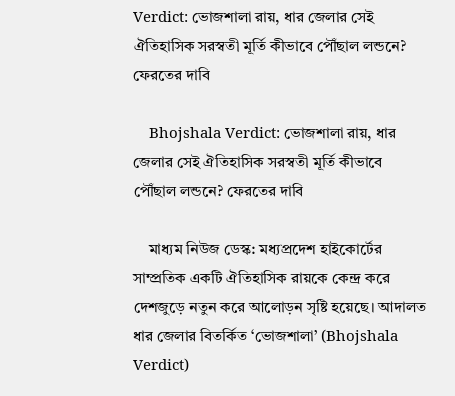Verdict: ভোজশালা রায়, ধার জেলার সেই ঐতিহাসিক সরস্বতী মূর্তি কীভাবে পৌঁছাল লন্ডনে? ফেরতের দাবি

    Bhojshala Verdict: ভোজশালা রায়, ধার জেলার সেই ঐতিহাসিক সরস্বতী মূর্তি কীভাবে পৌঁছাল লন্ডনে? ফেরতের দাবি

    মাধ্যম নিউজ ডেস্ক: মধ্যপ্রদেশ হাইকোর্টের সাম্প্রতিক একটি ঐতিহাসিক রায়কে কেন্দ্র করে দেশজুড়ে নতুন করে আলোড়ন সৃষ্টি হয়েছে। আদালত ধার জেলার বিতর্কিত ‘ভোজশালা’ (Bhojshala Verdict)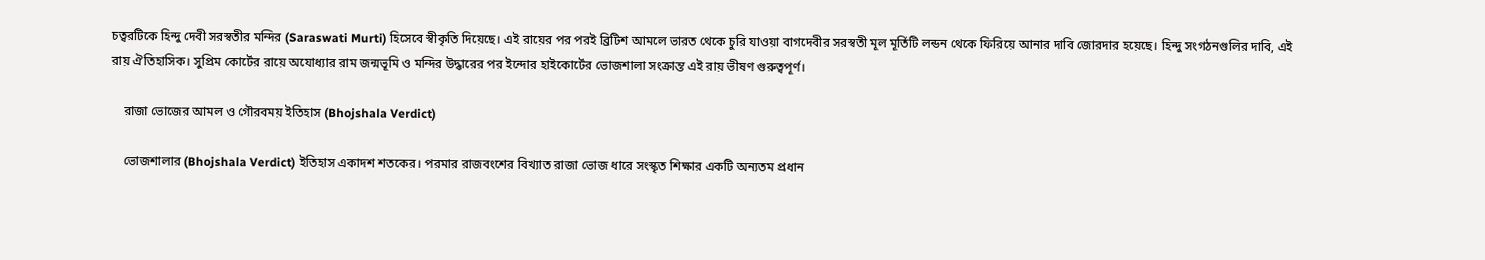চত্বরটিকে হিন্দু দেবী সরস্বতীর মন্দির (Saraswati Murti) হিসেবে স্বীকৃতি দিয়েছে। এই রায়ের পর পরই ব্রিটিশ আমলে ভারত থেকে চুরি যাওয়া বাগদেবীর সরস্বতী মূল মূর্তিটি লন্ডন থেকে ফিরিয়ে আনার দাবি জোরদার হয়েছে। হিন্দু সংগঠনগুলির দাবি, এই রায় ঐতিহাসিক। সুপ্রিম কোর্টের রায়ে অযোধ্যার রাম জন্মভূমি ও মন্দির উদ্ধারের পর ইন্দোর হাইকোর্টের ভোজশালা সংক্রান্ত এই রায় ভীষণ গুরুত্বপূর্ণ।

    রাজা ভোজের আমল ও গৌরবময় ইতিহাস (Bhojshala Verdict)

    ভোজশালার (Bhojshala Verdict) ইতিহাস একাদশ শতকের। পরমার রাজবংশের বিখ্যাত রাজা ভোজ ধারে সংস্কৃত শিক্ষার একটি অন্যতম প্রধান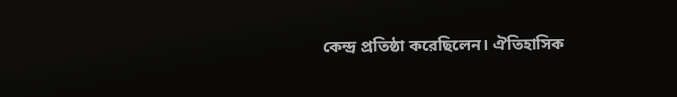কেন্দ্র প্রতিষ্ঠা করেছিলেন। ঐতিহাসিক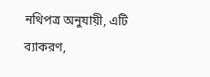নথিপত্র অনুযায়ী, এটি ব্যাকরণ,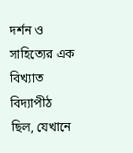দর্শন ও সাহিত্যের এক বিখ্যাত বিদ্যাপীঠ ছিল, যেখানে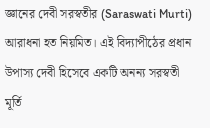জ্ঞানের দেবী সরস্বতীর (Saraswati Murti) আরাধনা হত নিয়মিত। এই বিদ্যাপীঠের প্রধান উপাস্য দেবী হিসেবে একটি অনন্য সরস্বতী মূর্তি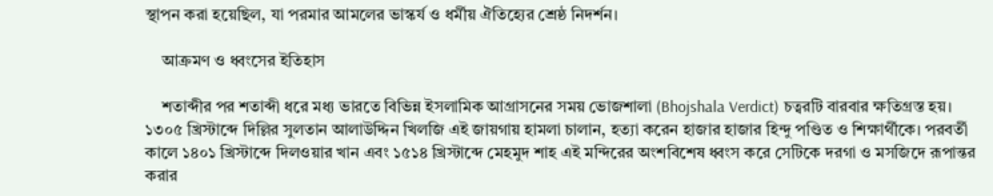স্থাপন করা হয়েছিল, যা পরমার আমলের ভাস্কর্য ও ধর্মীয় ঐতিহ্যের শ্রেষ্ঠ নিদর্শন।

    আক্রমণ ও ধ্বংসের ইতিহাস

    শতাব্দীর পর শতাব্দী ধরে মধ্য ভারতে বিভিন্ন ইসলামিক আগ্রাসনের সময় ভোজশালা (Bhojshala Verdict) চত্বরটি বারবার ক্ষতিগ্রস্ত হয়। ১৩০৫ খ্রিস্টাব্দে দিল্লির সুলতান আলাউদ্দিন খিলজি এই জায়গায় হামলা চালান, হত্যা করেন হাজার হাজার হিন্দু পণ্ডিত ও শিক্ষার্থীকে। পরবর্তী কালে ১৪০১ খ্রিস্টাব্দে দিলওয়ার খান এবং ১৫১৪ খ্রিস্টাব্দে মেহমুদ শাহ এই মন্দিরের অংশবিশেষ ধ্বংস করে সেটিকে দরগা ও মসজিদে রূপান্তর করার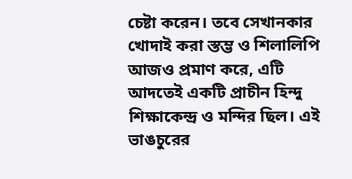চেষ্টা করেন। তবে সেখানকার খোদাই করা স্তম্ভ ও শিলালিপি আজও প্রমাণ করে, এটি আদতেই একটি প্রাচীন হিন্দু শিক্ষাকেন্দ্র ও মন্দির ছিল। এই ভাঙচুরের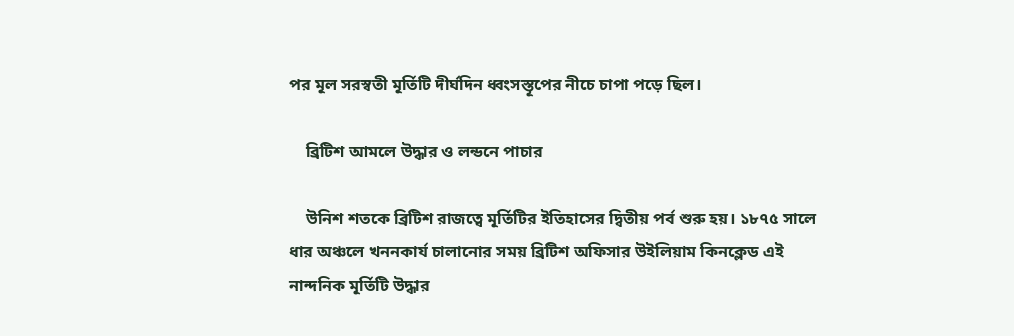পর মূল সরস্বতী মূর্তিটি দীর্ঘদিন ধ্বংসস্তূপের নীচে চাপা পড়ে ছিল।

    ব্রিটিশ আমলে উদ্ধার ও লন্ডনে পাচার

    উনিশ শতকে ব্রিটিশ রাজত্বে মূর্তিটির ইতিহাসের দ্বিতীয় পর্ব শুরু হয়। ১৮৭৫ সালে ধার অঞ্চলে খননকার্য চালানোর সময় ব্রিটিশ অফিসার উইলিয়াম কিনক্লেড এই নান্দনিক মূর্তিটি উদ্ধার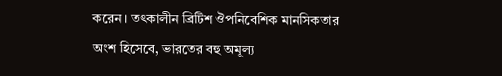করেন। তৎকালীন ব্রিটিশ ঔপনিবেশিক মানসিকতার অংশ হিসেবে, ভারতের বহু অমূল্য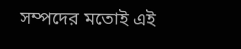সম্পদের মতোই এই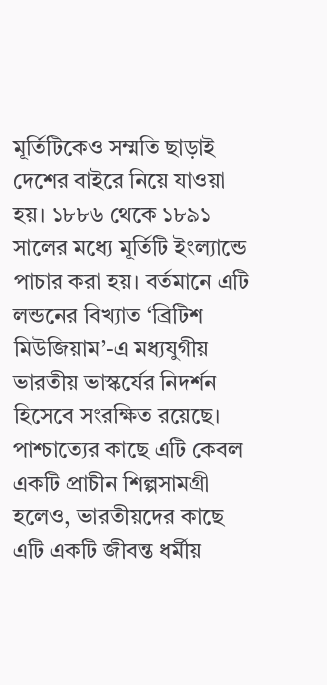মূর্তিটিকেও সম্মতি ছাড়াই দেশের বাইরে নিয়ে যাওয়া হয়। ১৮৮৬ থেকে ১৮৯১ সালের মধ্যে মূর্তিটি ইংল্যান্ডে পাচার করা হয়। বর্তমানে এটি লন্ডনের বিখ্যাত ‘ব্রিটিশ মিউজিয়াম’-এ মধ্যযুগীয় ভারতীয় ভাস্কর্যের নিদর্শন হিসেবে সংরক্ষিত রয়েছে। পাশ্চাত্যের কাছে এটি কেবল একটি প্রাচীন শিল্পসামগ্রী হলেও, ভারতীয়দের কাছে এটি একটি জীবন্ত ধর্মীয়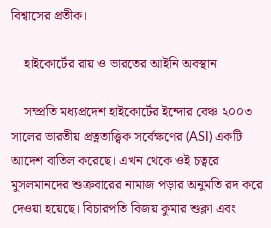বিশ্বাসের প্রতীক।

    হাইকোর্টের রায় ও ভারতের আইনি অবস্থান

    সম্প্রতি মধ্যপ্রদেশ হাইকোর্টের ইন্দোর বেঞ্চ ২০০৩ সালের ভারতীয় প্রত্নতাত্ত্বিক সর্বেক্ষণের (ASI) একটি আদেশ বাতিল করেছে। এখন থেকে ওই চত্বরে মুসলমানদের শুক্রবারের নামাজ পড়ার অনুমতি রদ করে দেওয়া হয়েছে। বিচারপতি বিজয় কুমার শুক্লা এবং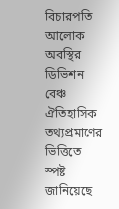বিচারপতি আলোক অবস্থির ডিভিশন বেঞ্চ ঐতিহাসিক তথ্যপ্রমাণের ভিত্তিতে স্পষ্ট জানিয়েছে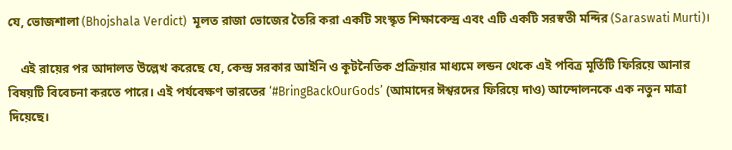যে, ভোজশালা (Bhojshala Verdict)  মূলত রাজা ভোজের তৈরি করা একটি সংস্কৃত শিক্ষাকেন্দ্র এবং এটি একটি সরস্বতী মন্দির (Saraswati Murti)।

    এই রায়ের পর আদালত উল্লেখ করেছে যে, কেন্দ্র সরকার আইনি ও কূটনৈতিক প্রক্রিয়ার মাধ্যমে লন্ডন থেকে এই পবিত্র মূর্তিটি ফিরিয়ে আনার বিষয়টি বিবেচনা করতে পারে। এই পর্যবেক্ষণ ভারতের ‘#BringBackOurGods’ (আমাদের ঈশ্বরদের ফিরিয়ে দাও) আন্দোলনকে এক নতুন মাত্রা দিয়েছে।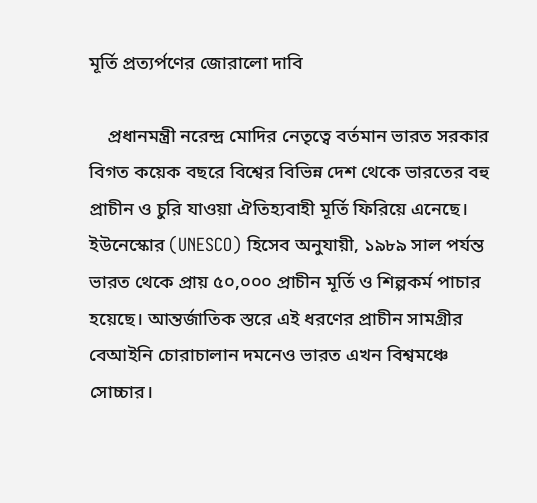মূর্তি প্রত্যর্পণের জোরালো দাবি

    প্রধানমন্ত্রী নরেন্দ্র মোদির নেতৃত্বে বর্তমান ভারত সরকার বিগত কয়েক বছরে বিশ্বের বিভিন্ন দেশ থেকে ভারতের বহু প্রাচীন ও চুরি যাওয়া ঐতিহ্যবাহী মূর্তি ফিরিয়ে এনেছে। ইউনেস্কোর (UNESCO) হিসেব অনুযায়ী, ১৯৮৯ সাল পর্যন্ত ভারত থেকে প্রায় ৫০,০০০ প্রাচীন মূর্তি ও শিল্পকর্ম পাচার হয়েছে। আন্তর্জাতিক স্তরে এই ধরণের প্রাচীন সামগ্রীর বেআইনি চোরাচালান দমনেও ভারত এখন বিশ্বমঞ্চে সোচ্চার।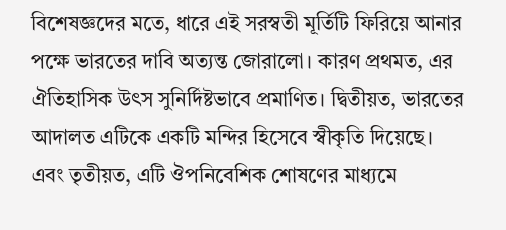বিশেষজ্ঞদের মতে, ধারে এই সরস্বতী মূর্তিটি ফিরিয়ে আনার পক্ষে ভারতের দাবি অত্যন্ত জোরালো। কারণ প্রথমত, এর ঐতিহাসিক উৎস সুনির্দিষ্টভাবে প্রমাণিত। দ্বিতীয়ত, ভারতের আদালত এটিকে একটি মন্দির হিসেবে স্বীকৃতি দিয়েছে। এবং তৃতীয়ত, এটি ঔপনিবেশিক শোষণের মাধ্যমে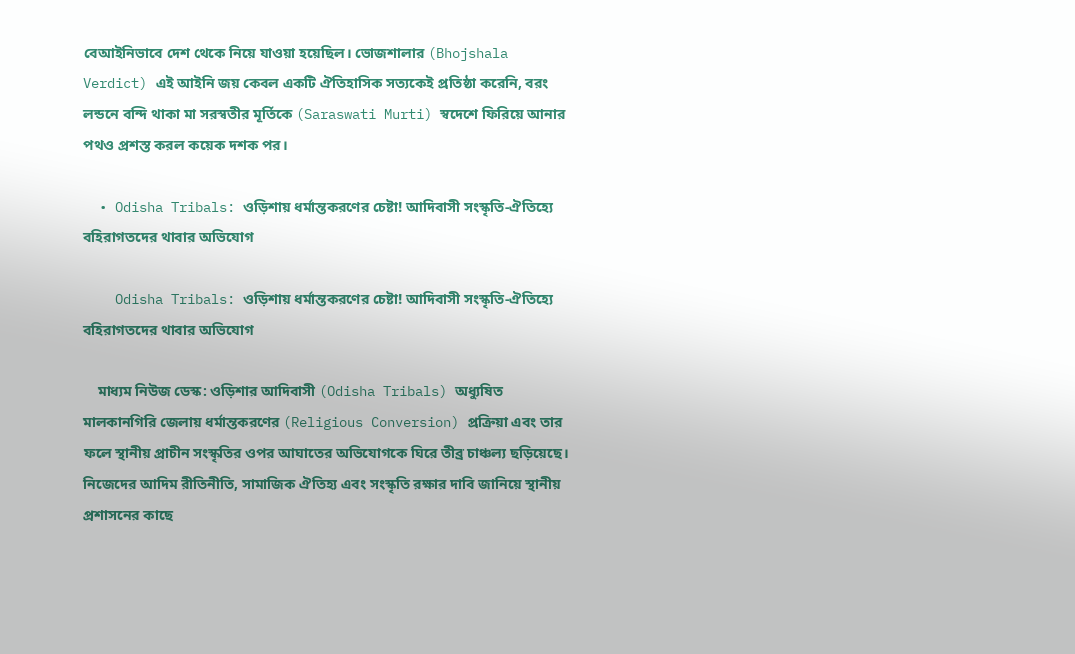বেআইনিভাবে দেশ থেকে নিয়ে যাওয়া হয়েছিল। ভোজশালার (Bhojshala Verdict) এই আইনি জয় কেবল একটি ঐতিহাসিক সত্যকেই প্রতিষ্ঠা করেনি, বরং লন্ডনে বন্দি থাকা মা সরস্বতীর মূর্তিকে (Saraswati Murti) স্বদেশে ফিরিয়ে আনার পথও প্রশস্ত করল কয়েক দশক পর।

  • Odisha Tribals: ওড়িশায় ধর্মান্তকরণের চেষ্টা! আদিবাসী সংস্কৃতি-ঐতিহ্যে বহিরাগতদের থাবার অভিযোগ

    Odisha Tribals: ওড়িশায় ধর্মান্তকরণের চেষ্টা! আদিবাসী সংস্কৃতি-ঐতিহ্যে বহিরাগতদের থাবার অভিযোগ

    মাধ্যম নিউজ ডেস্ক: ওড়িশার আদিবাসী (Odisha Tribals) অধ্যুষিত মালকানগিরি জেলায় ধর্মান্তকরণের (Religious Conversion) প্রক্রিয়া এবং তার ফলে স্থানীয় প্রাচীন সংস্কৃতির ওপর আঘাতের অভিযোগকে ঘিরে তীব্র চাঞ্চল্য ছড়িয়েছে। নিজেদের আদিম রীতিনীতি, সামাজিক ঐতিহ্য এবং সংস্কৃতি রক্ষার দাবি জানিয়ে স্থানীয় প্রশাসনের কাছে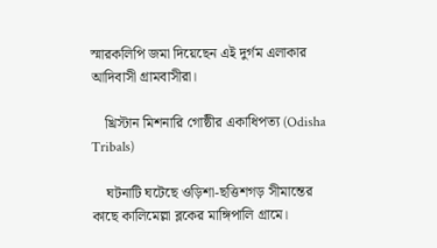স্মারকলিপি জমা দিয়েছেন এই দুর্গম এলাকার আদিবাসী গ্রামবাসীরা।

    খ্রিস্টান মিশনারি গোষ্ঠীর একাধিপত্য (Odisha Tribals)

    ঘটনাটি ঘটেছে ওড়িশা-ছত্তিশগড় সীমান্তের কাছে কালিমেল্লা ব্লকের মাঙ্গিপালি গ্রামে।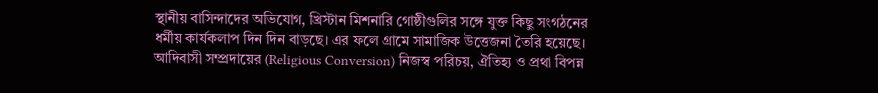স্থানীয় বাসিন্দাদের অভিযোগ, খ্রিস্টান মিশনারি গোষ্ঠীগুলির সঙ্গে যুক্ত কিছু সংগঠনের ধর্মীয় কার্যকলাপ দিন দিন বাড়ছে। এর ফলে গ্রামে সামাজিক উত্তেজনা তৈরি হয়েছে। আদিবাসী সম্প্রদায়ের (Religious Conversion) নিজস্ব পরিচয়, ঐতিহ্য ও প্রথা বিপন্ন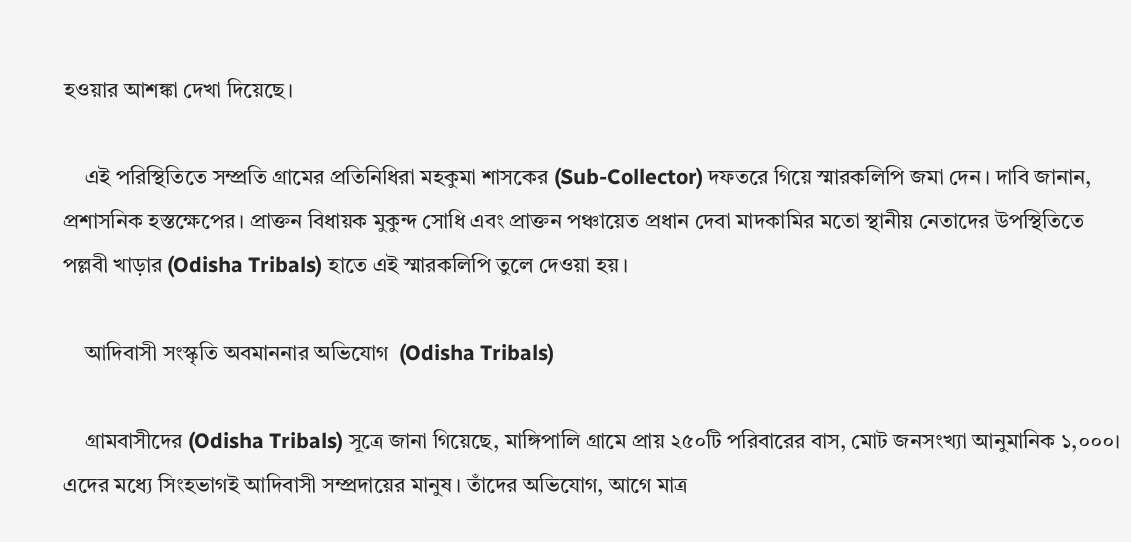হওয়ার আশঙ্কা দেখা দিয়েছে।

    এই পরিস্থিতিতে সম্প্রতি গ্রামের প্রতিনিধিরা মহকুমা শাসকের (Sub-Collector) দফতরে গিয়ে স্মারকলিপি জমা দেন। দাবি জানান, প্রশাসনিক হস্তক্ষেপের। প্রাক্তন বিধায়ক মুকুন্দ সোধি এবং প্রাক্তন পঞ্চায়েত প্রধান দেবা মাদকামির মতো স্থানীয় নেতাদের উপস্থিতিতে পল্লবী খাড়ার (Odisha Tribals) হাতে এই স্মারকলিপি তুলে দেওয়া হয়।

    আদিবাসী সংস্কৃতি অবমাননার অভিযোগ  (Odisha Tribals)

    গ্রামবাসীদের (Odisha Tribals) সূত্রে জানা গিয়েছে, মাঙ্গিপালি গ্রামে প্রায় ২৫০টি পরিবারের বাস, মোট জনসংখ্যা আনুমানিক ১,০০০। এদের মধ্যে সিংহভাগই আদিবাসী সম্প্রদায়ের মানুষ। তাঁদের অভিযোগ, আগে মাত্র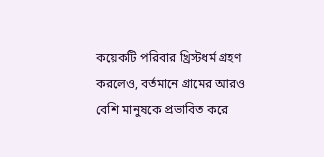কয়েকটি পরিবার খ্রিস্টধর্ম গ্রহণ করলেও, বর্তমানে গ্রামের আরও বেশি মানুষকে প্রভাবিত করে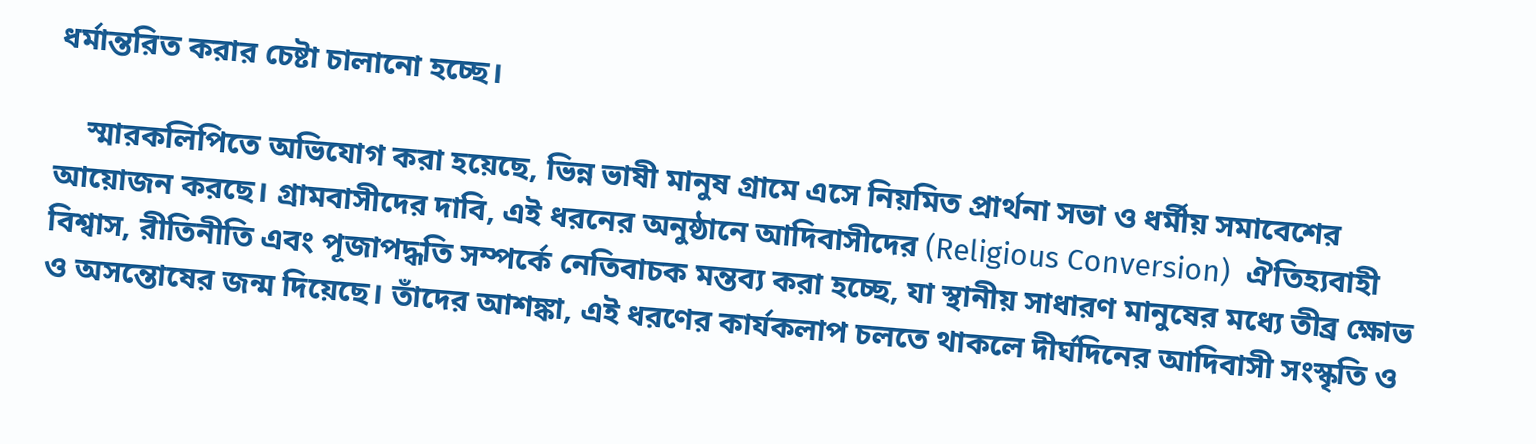ধর্মান্তরিত করার চেষ্টা চালানো হচ্ছে।

    স্মারকলিপিতে অভিযোগ করা হয়েছে, ভিন্ন ভাষী মানুষ গ্রামে এসে নিয়মিত প্রার্থনা সভা ও ধর্মীয় সমাবেশের আয়োজন করছে। গ্রামবাসীদের দাবি, এই ধরনের অনুষ্ঠানে আদিবাসীদের (Religious Conversion)  ঐতিহ্যবাহী বিশ্বাস, রীতিনীতি এবং পূজাপদ্ধতি সম্পর্কে নেতিবাচক মন্তব্য করা হচ্ছে, যা স্থানীয় সাধারণ মানুষের মধ্যে তীব্র ক্ষোভ ও অসন্তোষের জন্ম দিয়েছে। তাঁদের আশঙ্কা, এই ধরণের কার্যকলাপ চলতে থাকলে দীর্ঘদিনের আদিবাসী সংস্কৃতি ও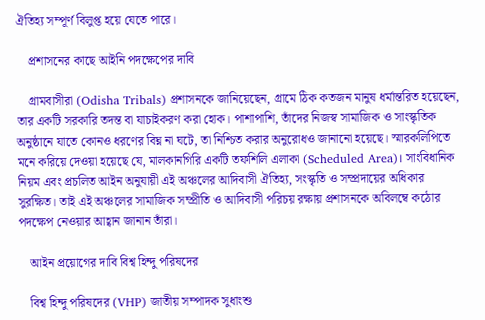ঐতিহ্য সম্পূর্ণ বিলুপ্ত হয়ে যেতে পারে।

    প্রশাসনের কাছে আইনি পদক্ষেপের দাবি

    গ্রামবাসীরা (Odisha Tribals) প্রশাসনকে জানিয়েছেন, গ্রামে ঠিক কতজন মানুষ ধর্মান্তরিত হয়েছেন, তার একটি সরকারি তদন্ত বা যাচাইকরণ করা হোক। পাশাপাশি, তাঁদের নিজস্ব সামাজিক ও সাংস্কৃতিক অনুষ্ঠানে যাতে কোনও ধরণের বিঘ্ন না ঘটে, তা নিশ্চিত করার অনুরোধও জানানো হয়েছে। স্মারকলিপিতে মনে করিয়ে দেওয়া হয়েছে যে, মালকানগিরি একটি তফশিলি এলাকা (Scheduled Area)। সাংবিধানিক নিয়ম এবং প্রচলিত আইন অনুযায়ী এই অঞ্চলের আদিবাসী ঐতিহ্য, সংস্কৃতি ও সম্প্রদায়ের অধিকার সুরক্ষিত। তাই এই অঞ্চলের সামাজিক সম্প্রীতি ও আদিবাসী পরিচয় রক্ষায় প্রশাসনকে অবিলম্বে কঠোর পদক্ষেপ নেওয়ার আহ্বান জানান তাঁরা।

    আইন প্রয়োগের দাবি বিশ্ব হিন্দু পরিষদের

    বিশ্ব হিন্দু পরিষদের (VHP) জাতীয় সম্পাদক সুধাংশু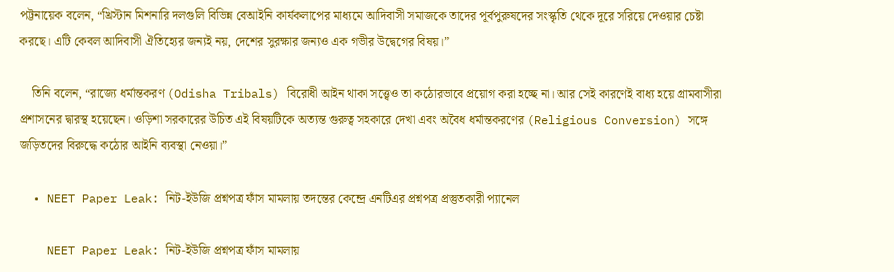পট্টনায়েক বলেন, “খ্রিস্টান মিশনারি দলগুলি বিভিন্ন বেআইনি কার্যকলাপের মাধ্যমে আদিবাসী সমাজকে তাদের পূর্বপুরুষদের সংস্কৃতি থেকে দূরে সরিয়ে দেওয়ার চেষ্টা করছে। এটি কেবল আদিবাসী ঐতিহ্যের জন্যই নয়, দেশের সুরক্ষার জন্যও এক গভীর উদ্বেগের বিষয়।”

    তিনি বলেন, “রাজ্যে ধর্মান্তকরণ (Odisha Tribals) বিরোধী আইন থাকা সত্ত্বেও তা কঠোরভাবে প্রয়োগ করা হচ্ছে না। আর সেই কারণেই বাধ্য হয়ে গ্রামবাসীরা প্রশাসনের দ্বারস্থ হয়েছেন। ওড়িশা সরকারের উচিত এই বিষয়টিকে অত্যন্ত গুরুত্ব সহকারে দেখা এবং অবৈধ ধর্মান্তকরণের (Religious Conversion) সঙ্গে জড়িতদের বিরুদ্ধে কঠোর আইনি ব্যবস্থা নেওয়া।”

  • NEET Paper Leak: নিট-ইউজি প্রশ্নপত্র ফাঁস মামলায় তদন্তের কেন্দ্রে এনটিএর প্রশ্নপত্র প্রস্তুতকারী প্যানেল

    NEET Paper Leak: নিট-ইউজি প্রশ্নপত্র ফাঁস মামলায়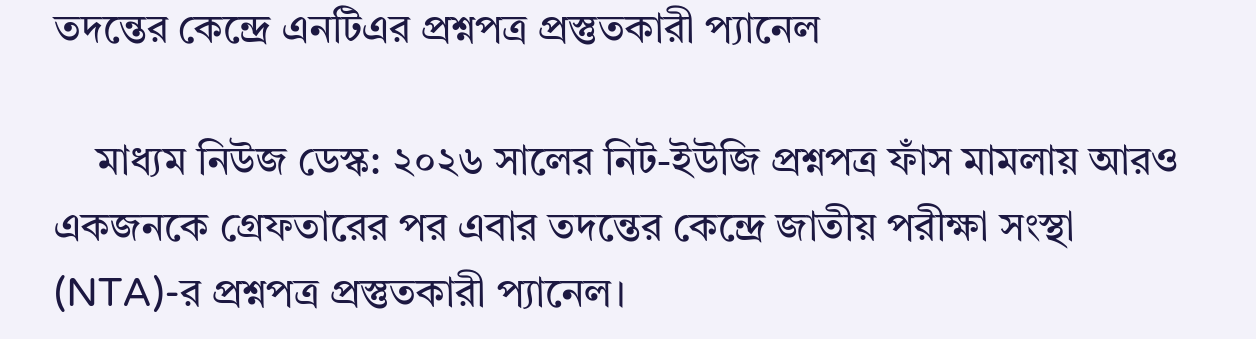তদন্তের কেন্দ্রে এনটিএর প্রশ্নপত্র প্রস্তুতকারী প্যানেল

    মাধ্যম নিউজ ডেস্ক: ২০২৬ সালের নিট-ইউজি প্রশ্নপত্র ফাঁস মামলায় আরও একজনকে গ্রেফতারের পর এবার তদন্তের কেন্দ্রে জাতীয় পরীক্ষা সংস্থা (NTA)-র প্রশ্নপত্র প্রস্তুতকারী প্যানেল।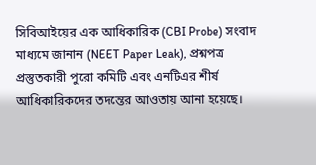সিবিআইয়ের এক আধিকারিক (CBI Probe) সংবাদ মাধ্যমে জানান (NEET Paper Leak), প্রশ্নপত্র প্রস্তুতকারী পুরো কমিটি এবং এনটিএর শীর্ষ আধিকারিকদের তদন্তের আওতায় আনা হয়েছে।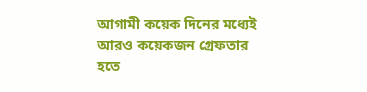আগামী কয়েক দিনের মধ্যেই আরও কয়েকজন গ্রেফতার হতে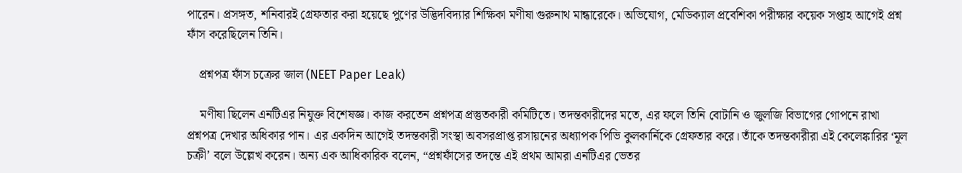পারেন। প্রসঙ্গত, শনিবারই গ্রেফতার করা হয়েছে পুণের উদ্ভিদবিদ্যার শিক্ষিকা মণীষা গুরুনাথ মান্ধারেকে। অভিযোগ, মেডিক্যাল প্রবেশিকা পরীক্ষার কয়েক সপ্তাহ আগেই প্রশ্ন ফাঁস করেছিলেন তিনি।

    প্রশ্নপত্র ফাঁস চক্রের জাল (NEET Paper Leak)

    মণীষা ছিলেন এনটিএর নিযুক্ত বিশেষজ্ঞ। কাজ করতেন প্রশ্নপত্র প্রস্তুতকারী কমিটিতে। তদন্তকারীদের মতে, এর ফলে তিনি বোটানি ও জুলজি বিভাগের গোপনে রাখা প্রশ্নপত্র দেখার অধিকার পান। এর একদিন আগেই তদন্তকারী সংস্থা অবসরপ্রাপ্ত রসায়নের অধ্যাপক পিভি কুলকার্নিকে গ্রেফতার করে। তাঁকে তদন্তকারীরা এই কেলেঙ্কারির ‘মূল চক্রী’ বলে উল্লেখ করেন। অন্য এক আধিকারিক বলেন, “প্রশ্নফাঁসের তদন্তে এই প্রথম আমরা এনটিএর ভেতর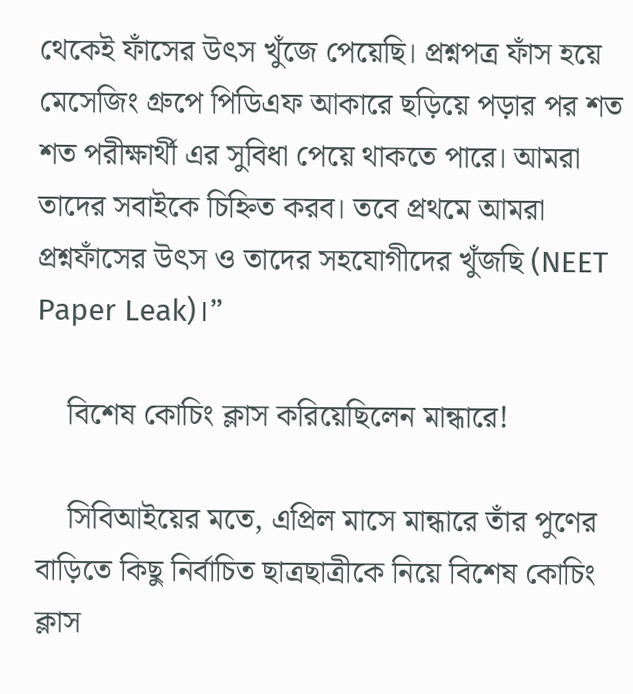থেকেই ফাঁসের উৎস খুঁজে পেয়েছি। প্রশ্নপত্র ফাঁস হয়ে মেসেজিং গ্রুপে পিডিএফ আকারে ছড়িয়ে পড়ার পর শত শত পরীক্ষার্থী এর সুবিধা পেয়ে থাকতে পারে। আমরা তাদের সবাইকে চিহ্নিত করব। তবে প্রথমে আমরা প্রশ্নফাঁসের উৎস ও তাদের সহযোগীদের খুঁজছি (NEET Paper Leak)।”

    বিশেষ কোচিং ক্লাস করিয়েছিলেন মান্ধারে!

    সিবিআইয়ের মতে, এপ্রিল মাসে মান্ধারে তাঁর পুণের বাড়িতে কিছু নির্বাচিত ছাত্রছাত্রীকে নিয়ে বিশেষ কোচিং ক্লাস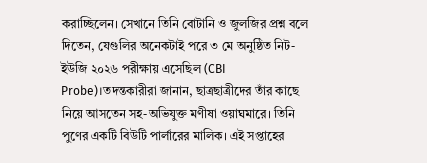করাচ্ছিলেন। সেখানে তিনি বোটানি ও জুলজির প্রশ্ন বলে দিতেন, যেগুলির অনেকটাই পরে ৩ মে অনুষ্ঠিত নিট-ইউজি ২০২৬ পরীক্ষায় এসেছিল (CBI Probe)।তদন্তকারীরা জানান, ছাত্রছাত্রীদের তাঁর কাছে নিয়ে আসতেন সহ-অভিযুক্ত মণীষা ওয়াঘমারে। তিনি পুণের একটি বিউটি পার্লারের মালিক। এই সপ্তাহের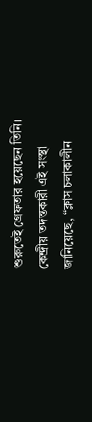শুরুতেই গ্রেফতার হয়েছেন তিনি। কেন্দ্রীয় তদন্তকারী এই সংস্থা জানিয়েছে, “ক্লাস চলাকালীন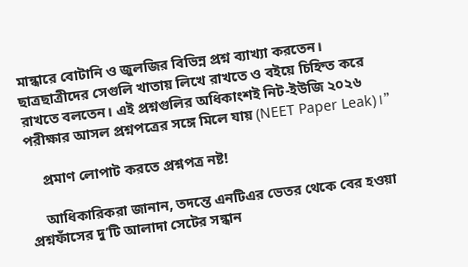মান্ধারে বোটানি ও জুলজির বিভিন্ন প্রশ্ন ব্যাখ্যা করতেন। ছাত্রছাত্রীদের সেগুলি খাতায় লিখে রাখতে ও বইয়ে চিহ্নিত করে রাখতে বলতেন। এই প্রশ্নগুলির অধিকাংশই নিট-ইউজি ২০২৬ পরীক্ষার আসল প্রশ্নপত্রের সঙ্গে মিলে যায় (NEET Paper Leak)।”

    প্রমাণ লোপাট করতে প্রশ্নপত্র নষ্ট!

    আধিকারিকরা জানান, তদন্তে এনটিএর ভেতর থেকে বের হওয়া প্রশ্নফাঁসের দু’টি আলাদা সেটের সন্ধান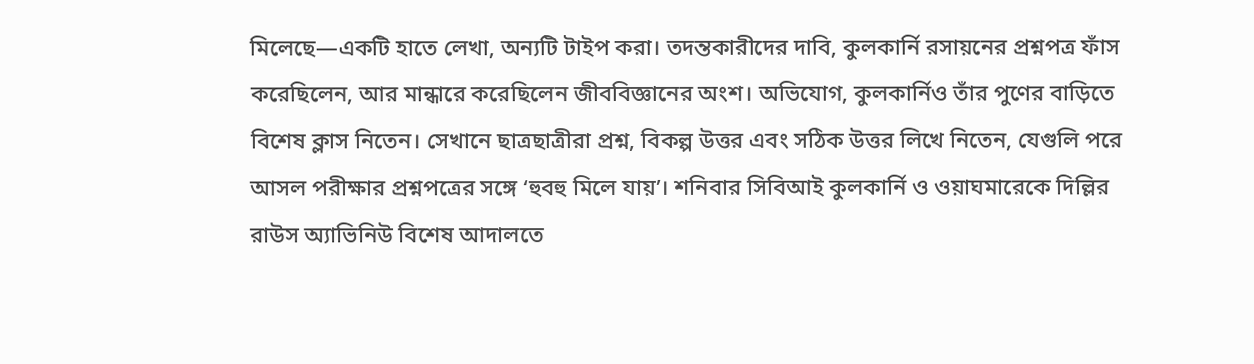মিলেছে—একটি হাতে লেখা, অন্যটি টাইপ করা। তদন্তকারীদের দাবি, কুলকার্নি রসায়নের প্রশ্নপত্র ফাঁস করেছিলেন, আর মান্ধারে করেছিলেন জীববিজ্ঞানের অংশ। অভিযোগ, কুলকার্নিও তাঁর পুণের বাড়িতে বিশেষ ক্লাস নিতেন। সেখানে ছাত্রছাত্রীরা প্রশ্ন, বিকল্প উত্তর এবং সঠিক উত্তর লিখে নিতেন, যেগুলি পরে আসল পরীক্ষার প্রশ্নপত্রের সঙ্গে ‘হুবহু মিলে যায়’। শনিবার সিবিআই কুলকার্নি ও ওয়াঘমারেকে দিল্লির রাউস অ্যাভিনিউ বিশেষ আদালতে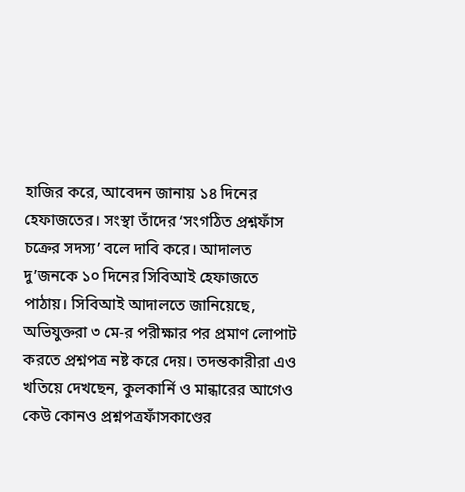হাজির করে, আবেদন জানায় ১৪ দিনের হেফাজতের। সংস্থা তাঁদের ‘সংগঠিত প্রশ্নফাঁস চক্রের সদস্য’ বলে দাবি করে। আদালত দু’জনকে ১০ দিনের সিবিআই হেফাজতে পাঠায়। সিবিআই আদালতে জানিয়েছে, অভিযুক্তরা ৩ মে-র পরীক্ষার পর প্রমাণ লোপাট করতে প্রশ্নপত্র নষ্ট করে দেয়। তদন্তকারীরা এও খতিয়ে দেখছেন, কুলকার্নি ও মান্ধারের আগেও কেউ কোনও প্রশ্নপত্রফাঁসকাণ্ডের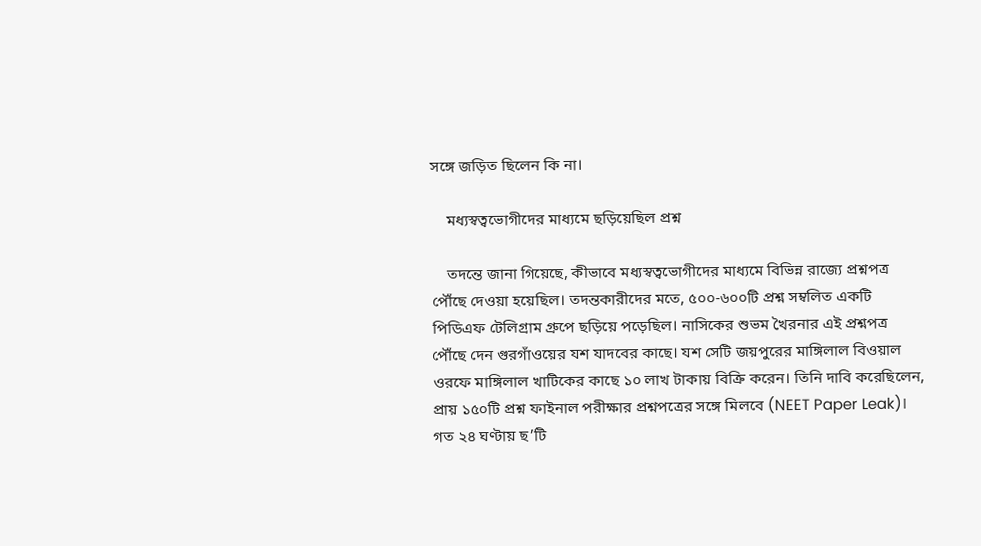সঙ্গে জড়িত ছিলেন কি না।

    মধ্যস্বত্বভোগীদের মাধ্যমে ছড়িয়েছিল প্রশ্ন

    তদন্তে জানা গিয়েছে, কীভাবে মধ্যস্বত্বভোগীদের মাধ্যমে বিভিন্ন রাজ্যে প্রশ্নপত্র পৌঁছে দেওয়া হয়েছিল। তদন্তকারীদের মতে, ৫০০-৬০০টি প্রশ্ন সম্বলিত একটি পিডিএফ টেলিগ্রাম গ্রুপে ছড়িয়ে পড়েছিল। নাসিকের শুভম খৈরনার এই প্রশ্নপত্র পৌঁছে দেন গুরগাঁওয়ের যশ যাদবের কাছে। যশ সেটি জয়পুরের মাঙ্গিলাল বিওয়াল ওরফে মাঙ্গিলাল খাটিকের কাছে ১০ লাখ টাকায় বিক্রি করেন। তিনি দাবি করেছিলেন, প্রায় ১৫০টি প্রশ্ন ফাইনাল পরীক্ষার প্রশ্নপত্রের সঙ্গে মিলবে (NEET Paper Leak)। গত ২৪ ঘণ্টায় ছ’টি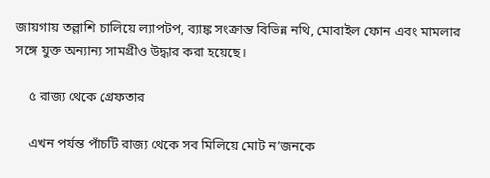জায়গায় তল্লাশি চালিয়ে ল্যাপটপ, ব্যাঙ্ক সংক্রান্ত বিভিন্ন নথি, মোবাইল ফোন এবং মামলার সঙ্গে যুক্ত অন্যান্য সামগ্রীও উদ্ধার করা হয়েছে।

    ৫ রাজ্য থেকে গ্রেফতার

    এখন পর্যন্ত পাঁচটি রাজ্য থেকে সব মিলিয়ে মোট ন’জনকে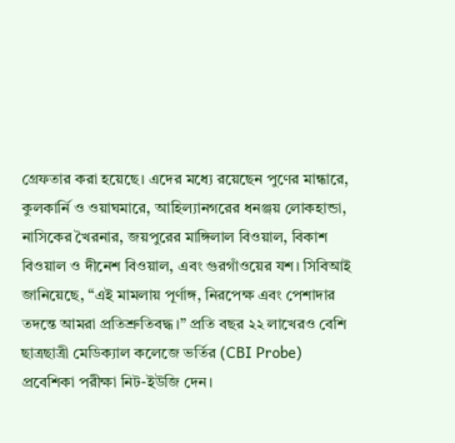গ্রেফতার করা হয়েছে। এদের মধ্যে রয়েছেন পুণের মান্ধারে, কুলকার্নি ও ওয়াঘমারে, আহিল্যানগরের ধনঞ্জয় লোকহান্ডা,  নাসিকের খৈরনার, জয়পুরের মাঙ্গিলাল বিওয়াল, বিকাশ বিওয়াল ও দীনেশ বিওয়াল, এবং গুরগাঁওয়ের যশ। সিবিআই জানিয়েছে, “এই মামলায় পূর্ণাঙ্গ, নিরপেক্ষ এবং পেশাদার তদন্তে আমরা প্রতিশ্রুতিবদ্ধ।” প্রতি বছর ২২ লাখেরও বেশি ছাত্রছাত্রী মেডিক্যাল কলেজে ভর্তির (CBI Probe) প্রবেশিকা পরীক্ষা নিট-ইউজি দেন।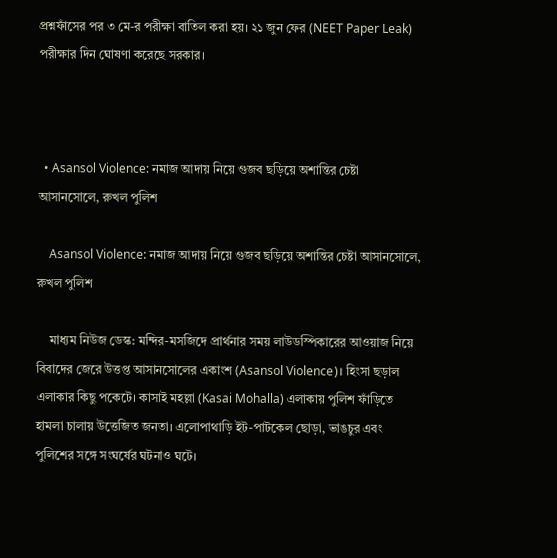প্রশ্নফাঁসের পর ৩ মে-র পরীক্ষা বাতিল করা হয়। ২১ জুন ফের (NEET Paper Leak) পরীক্ষার দিন ঘোষণা করেছে সরকার।



  • Asansol Violence: নমাজ আদায় নিয়ে গুজব ছড়িয়ে অশান্তির চেষ্টা আসানসোলে, রুখল পুলিশ

    Asansol Violence: নমাজ আদায় নিয়ে গুজব ছড়িয়ে অশান্তির চেষ্টা আসানসোলে, রুখল পুলিশ

    মাধ্যম নিউজ ডেস্ক: মন্দির-মসজিদে প্রার্থনার সময় লাউডস্পিকারের আওয়াজ নিয়ে বিবাদের জেরে উত্তপ্ত আসানসোলের একাংশ (Asansol Violence)। হিংসা ছড়াল এলাকার কিছু পকেটে। কাসাই মহল্লা (Kasai Mohalla) এলাকায় পুলিশ ফাঁড়িতে হামলা চালায় উত্তেজিত জনতা। এলোপাথাড়ি ইট-পাটকেল ছোড়া, ভাঙচুর এবং পুলিশের সঙ্গে সংঘর্ষের ঘটনাও ঘটে।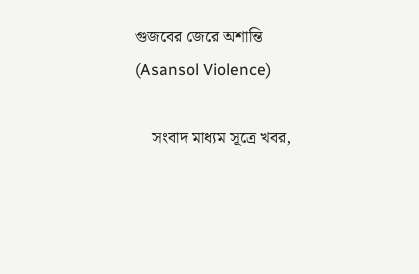গুজবের জেরে অশান্তি (Asansol Violence)

    সংবাদ মাধ্যম সূত্রে খবর,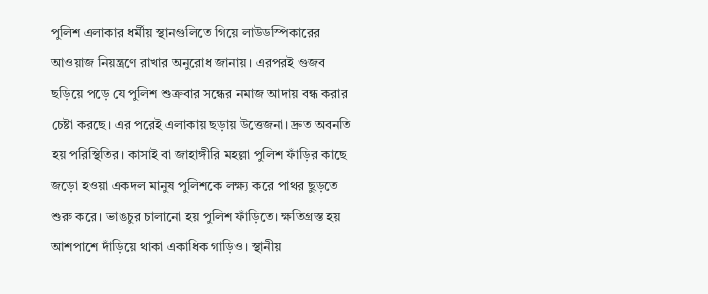পুলিশ এলাকার ধর্মীয় স্থানগুলিতে গিয়ে লাউডস্পিকারের আওয়াজ নিয়ন্ত্রণে রাখার অনুরোধ জানায়। এরপরই গুজব ছড়িয়ে পড়ে যে পুলিশ শুক্রবার সন্ধের নমাজ আদায় বন্ধ করার চেষ্টা করছে। এর পরেই এলাকায় ছড়ায় উত্তেজনা। দ্রুত অবনতি হয় পরিস্থিতির। কাসাই বা জাহাঙ্গীরি মহল্লা পুলিশ ফাঁড়ির কাছে জড়ো হওয়া একদল মানুষ পুলিশকে লক্ষ্য করে পাথর ছুড়তে শুরু করে। ভাঙচুর চালানো হয় পুলিশ ফাঁড়িতে। ক্ষতিগ্রস্ত হয় আশপাশে দাঁড়িয়ে থাকা একাধিক গাড়িও। স্থানীয়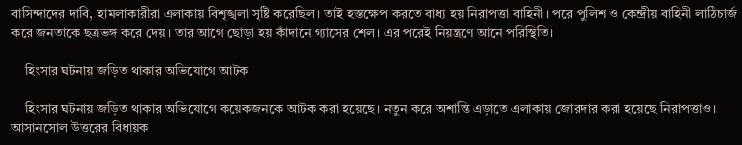বাসিন্দাদের দাবি, হামলাকারীরা এলাকায় বিশৃঙ্খলা সৃষ্টি করেছিল। তাই হস্তক্ষেপ করতে বাধ্য হয় নিরাপত্তা বাহিনী। পরে পুলিশ ও কেন্দ্রীয় বাহিনী লাঠিচার্জ করে জনতাকে ছত্রভঙ্গ করে দেয়। তার আগে ছোড়া হয় কাঁদানে গ্যাসের শেল। এর পরেই নিয়ন্ত্রণে আনে পরিস্থিতি।

    হিংসার ঘটনায় জড়িত থাকার অভিযোগে আটক

    হিংসার ঘটনায় জড়িত থাকার অভিযোগে কয়েকজনকে আটক করা হয়েছে। নতুন করে অশান্তি এড়াতে এলাকায় জোরদার করা হয়েছে নিরাপত্তাও। আসানসোল উত্তরের বিধায়ক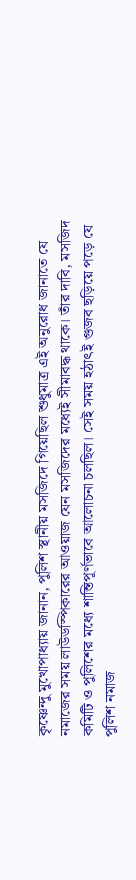কৃষ্ণেন্দু মুখোপাধ্যায় জানান, পুলিশ স্থানীয় মসজিদে গিয়েছিল শুধুমাত্র এই অনুরোধ জানাতে যে নমাজের সময় লাউডস্পিকারের আওয়াজ যেন মসজিদের মধ্যেই সীমাবদ্ধ থাকে। তাঁর দাবি, মসজিদ কমিটি ও পুলিশের মধ্যে শান্তিপূর্ণভাবে আলোচনা চলছিল। সেই সময় হঠাৎই গুজব ছড়িয়ে পড়ে যে পুলিশ নমাজ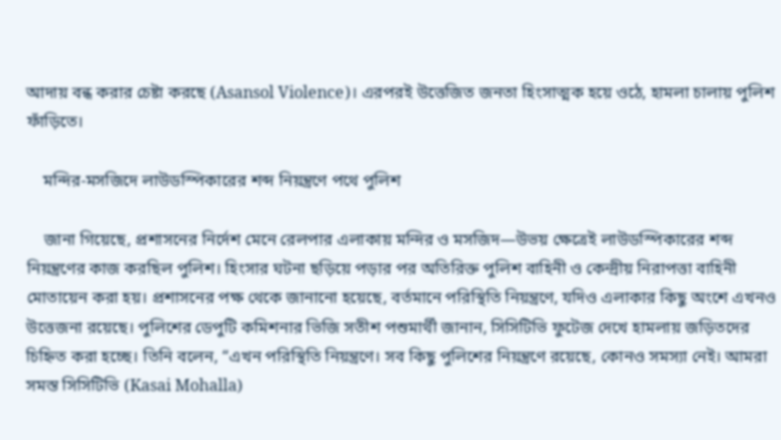আদায় বন্ধ করার চেষ্টা করছে (Asansol Violence)। এরপরই উত্তেজিত জনতা হিংসাত্মক হয়ে ওঠে, হামলা চালায় পুলিশ ফাঁড়িতে।

    মন্দির-মসজিদে লাউডস্পিকারের শব্দ নিয়ন্ত্রণে পথে পুলিশ

    জানা গিয়েছে, প্রশাসনের নির্দেশ মেনে রেলপার এলাকায় মন্দির ও মসজিদ—উভয় ক্ষেত্রেই লাউডস্পিকারের শব্দ নিয়ন্ত্রণের কাজ করছিল পুলিশ। হিংসার ঘটনা ছড়িয়ে পড়ার পর অতিরিক্ত পুলিশ বাহিনী ও কেন্দ্রীয় নিরাপত্তা বাহিনী মোতায়েন করা হয়। প্রশাসনের পক্ষ থেকে জানানো হয়েছে, বর্তমানে পরিস্থিতি নিয়ন্ত্রণে, যদিও এলাকার কিছু অংশে এখনও উত্তেজনা রয়েছে। পুলিশের ডেপুটি কমিশনার ভিজি সতীশ পশুমার্থী জানান, সিসিটিভি ফুটেজ দেখে হামলায় জড়িতদের চিহ্নিত করা হচ্ছে। তিনি বলেন, “এখন পরিস্থিতি নিয়ন্ত্রণে। সব কিছু পুলিশের নিয়ন্ত্রণে রয়েছে, কোনও সমস্যা নেই। আমরা সমস্ত সিসিটিভি (Kasai Mohalla)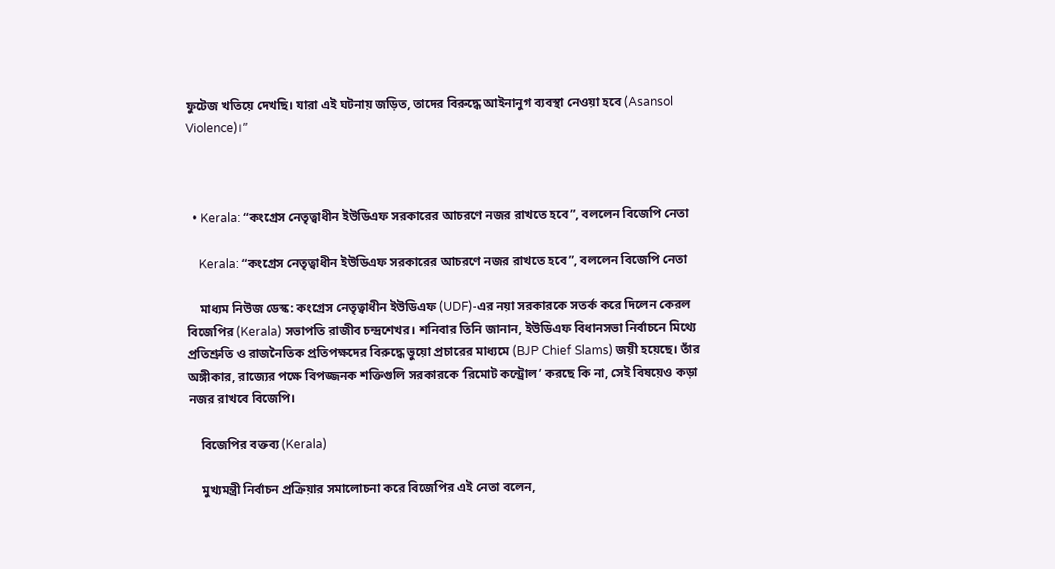ফুটেজ খতিয়ে দেখছি। যারা এই ঘটনায় জড়িত, তাদের বিরুদ্ধে আইনানুগ ব্যবস্থা নেওয়া হবে (Asansol Violence)।”



  • Kerala: “কংগ্রেস নেতৃত্বাধীন ইউডিএফ সরকারের আচরণে নজর রাখতে হবে”, বললেন বিজেপি নেতা

    Kerala: “কংগ্রেস নেতৃত্বাধীন ইউডিএফ সরকারের আচরণে নজর রাখতে হবে”, বললেন বিজেপি নেতা

    মাধ্যম নিউজ ডেস্ক: কংগ্রেস নেতৃত্বাধীন ইউডিএফ (UDF)-এর নয়া সরকারকে সতর্ক করে দিলেন কেরল বিজেপির (Kerala) সভাপতি রাজীব চন্দ্রশেখর। শনিবার তিনি জানান, ইউডিএফ বিধানসভা নির্বাচনে মিথ্যে প্রতিশ্রুতি ও রাজনৈতিক প্রতিপক্ষদের বিরুদ্ধে ভুয়ো প্রচারের মাধ্যমে (BJP Chief Slams) জয়ী হয়েছে। তাঁর অঙ্গীকার, রাজ্যের পক্ষে বিপজ্জনক শক্তিগুলি সরকারকে ‘রিমোট কন্ট্রোল’ করছে কি না, সেই বিষয়েও কড়া নজর রাখবে বিজেপি।

    বিজেপির বক্তব্য (Kerala)

    মুখ্যমন্ত্রী নির্বাচন প্রক্রিয়ার সমালোচনা করে বিজেপির এই নেতা বলেন,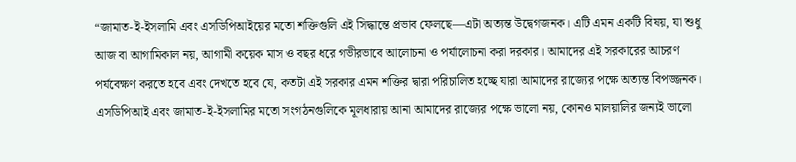“জামাত-ই-ইসলামি এবং এসডিপিআইয়ের মতো শক্তিগুলি এই সিদ্ধান্তে প্রভাব ফেলছে—এটা অত্যন্ত উদ্বেগজনক। এটি এমন একটি বিষয়, যা শুধু আজ বা আগামিকাল নয়, আগামী কয়েক মাস ও বছর ধরে গভীরভাবে আলোচনা ও পর্যালোচনা করা দরকার। আমাদের এই সরকারের আচরণ পর্যবেক্ষণ করতে হবে এবং দেখতে হবে যে, কতটা এই সরকার এমন শক্তির দ্বারা পরিচালিত হচ্ছে যারা আমাদের রাজ্যের পক্ষে অত্যন্ত বিপজ্জনক। এসডিপিআই এবং জামাত-ই-ইসলামির মতো সংগঠনগুলিকে মূলধারায় আনা আমাদের রাজ্যের পক্ষে ভালো নয়, কোনও মালয়ালির জন্যই ভালো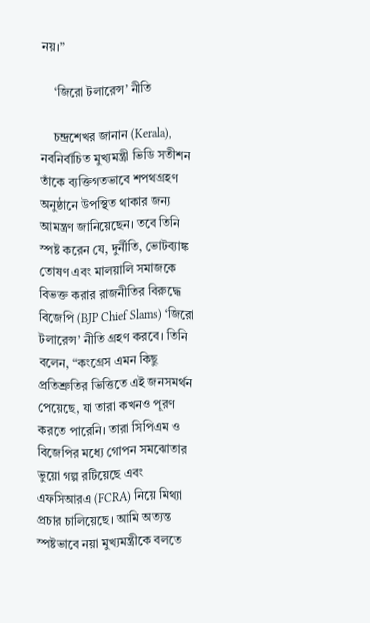নয়।”

    ‘জিরো টলারেন্স’ নীতি

    চন্দ্রশেখর জানান (Kerala), নবনির্বাচিত মুখ্যমন্ত্রী ভিডি সতীশন তাঁকে ব্যক্তিগতভাবে শপথগ্রহণ অনুষ্ঠানে উপস্থিত থাকার জন্য আমন্ত্রণ জানিয়েছেন। তবে তিনি স্পষ্ট করেন যে, দুর্নীতি, ভোটব্যাঙ্ক তোষণ এবং মালয়ালি সমাজকে বিভক্ত করার রাজনীতির বিরুদ্ধে বিজেপি (BJP Chief Slams) ‘জিরো টলারেন্স’ নীতি গ্রহণ করবে। তিনি বলেন, “কংগ্রেস এমন কিছু প্রতিশ্রুতির ভিত্তিতে এই জনসমর্থন পেয়েছে, যা তারা কখনও পূরণ করতে পারেনি। তারা সিপিএম ও বিজেপির মধ্যে গোপন সমঝোতার ভুয়ো গল্প রটিয়েছে এবং এফসিআরএ (FCRA) নিয়ে মিথ্যা প্রচার চালিয়েছে। আমি অত্যন্ত স্পষ্টভাবে নয়া মুখ্যমন্ত্রীকে বলতে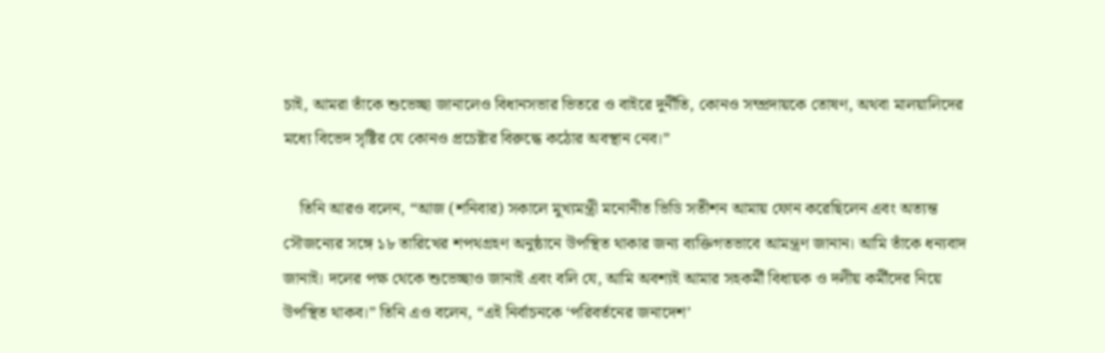চাই, আমরা তাঁকে শুভেচ্ছা জানালেও বিধানসভার ভিতরে ও বাইরে দুর্নীতি, কোনও সম্প্রদায়কে তোষণ, অথবা মালয়ালিদের মধ্যে বিভেদ সৃষ্টির যে কোনও প্রচেষ্টার বিরুদ্ধে কঠোর অবস্থান নেব।”

    তিনি আরও বলেন, “আজ (শনিবার) সকালে মুখ্যমন্ত্রী মনোনীত ভিডি সতীশন আমায় ফোন করেছিলেন এবং অত্যন্ত সৌজন্যের সঙ্গে ১৮ তারিখের শপথগ্রহণ অনুষ্ঠানে উপস্থিত থাকার জন্য ব্যক্তিগতভাবে আমন্ত্রণ জানান। আমি তাঁকে ধন্যবাদ জানাই। দলের পক্ষ থেকে শুভেচ্ছাও জানাই এবং বলি যে, আমি অবশ্যই আমার সহকর্মী বিধায়ক ও দলীয় কর্মীদের নিয়ে উপস্থিত থাকব।” তিনি এও বলেন, “এই নির্বাচনকে ‘পরিবর্তনের জনাদেশ’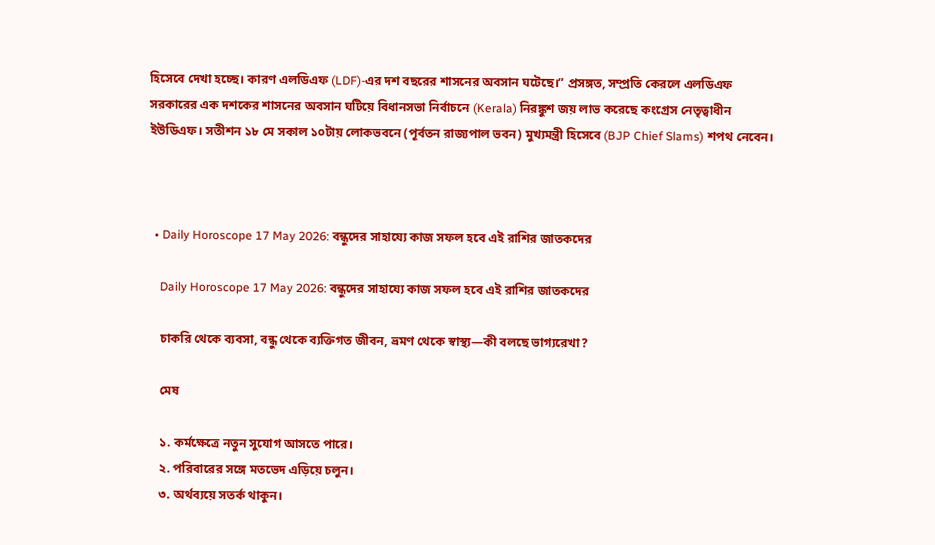হিসেবে দেখা হচ্ছে। কারণ এলডিএফ (LDF)-এর দশ বছরের শাসনের অবসান ঘটেছে।” প্রসঙ্গত, সম্প্রতি কেরলে এলডিএফ সরকারের এক দশকের শাসনের অবসান ঘটিয়ে বিধানসভা নির্বাচনে (Kerala) নিরঙ্কুশ জয় লাভ করেছে কংগ্রেস নেতৃত্বাধীন ইউডিএফ। সতীশন ১৮ মে সকাল ১০টায় লোকভবনে (পূর্বতন রাজ্যপাল ভবন) মুখ্যমন্ত্রী হিসেবে (BJP Chief Slams) শপথ নেবেন।



  • Daily Horoscope 17 May 2026: বন্ধুদের সাহায্যে কাজ সফল হবে এই রাশির জাতকদের

    Daily Horoscope 17 May 2026: বন্ধুদের সাহায্যে কাজ সফল হবে এই রাশির জাতকদের

    চাকরি থেকে ব্যবসা, বন্ধু থেকে ব্যক্তিগত জীবন, ভ্রমণ থেকে স্বাস্থ্য—কী বলছে ভাগ্যরেখা?

    মেষ

    ১. কর্মক্ষেত্রে নতুন সুযোগ আসতে পারে।
    ২. পরিবারের সঙ্গে মতভেদ এড়িয়ে চলুন।
    ৩. অর্থব্যয়ে সতর্ক থাকুন।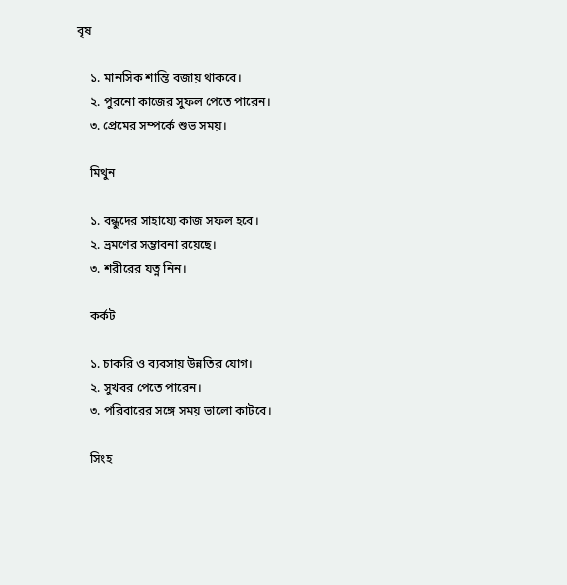বৃষ

    ১. মানসিক শান্তি বজায় থাকবে।
    ২. পুরনো কাজের সুফল পেতে পারেন।
    ৩. প্রেমের সম্পর্কে শুভ সময়।

    মিথুন

    ১. বন্ধুদের সাহায্যে কাজ সফল হবে।
    ২. ভ্রমণের সম্ভাবনা রয়েছে।
    ৩. শরীরের যত্ন নিন।

    কর্কট

    ১. চাকরি ও ব্যবসায় উন্নতির যোগ।
    ২. সুখবর পেতে পারেন।
    ৩. পরিবারের সঙ্গে সময় ভালো কাটবে।

    সিংহ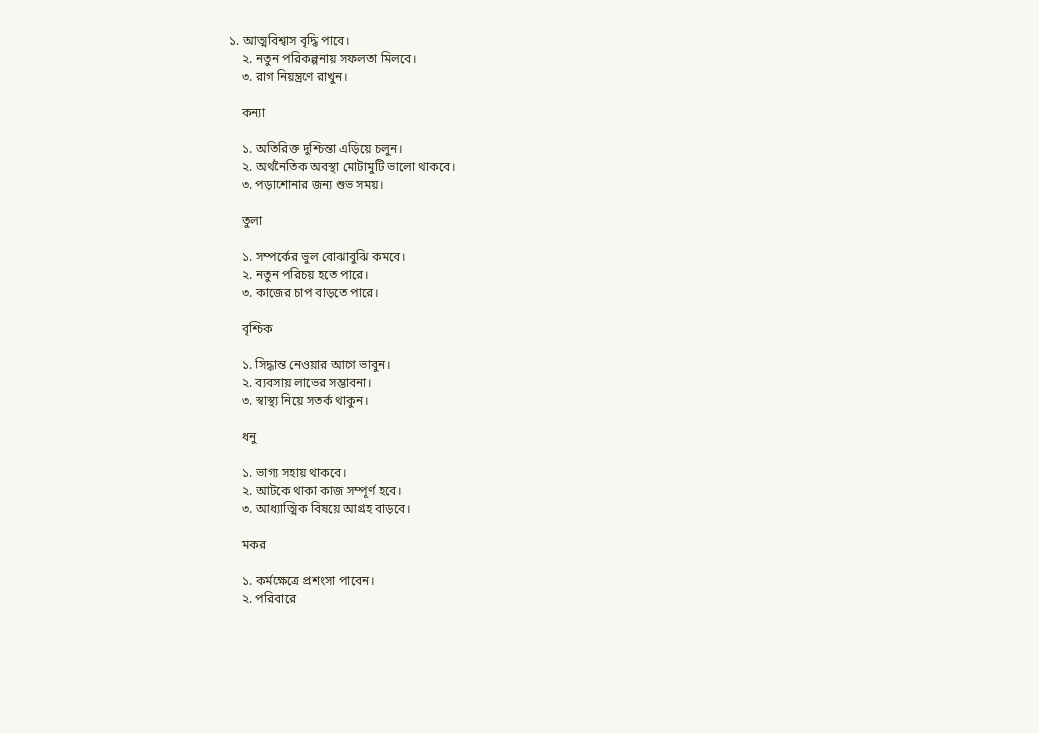১. আত্মবিশ্বাস বৃদ্ধি পাবে।
    ২. নতুন পরিকল্পনায় সফলতা মিলবে।
    ৩. রাগ নিয়ন্ত্রণে রাখুন।

    কন্যা

    ১. অতিরিক্ত দুশ্চিন্তা এড়িয়ে চলুন।
    ২. অর্থনৈতিক অবস্থা মোটামুটি ভালো থাকবে।
    ৩. পড়াশোনার জন্য শুভ সময়।

    তুলা

    ১. সম্পর্কের ভুল বোঝাবুঝি কমবে।
    ২. নতুন পরিচয় হতে পারে।
    ৩. কাজের চাপ বাড়তে পারে।

    বৃশ্চিক

    ১. সিদ্ধান্ত নেওয়ার আগে ভাবুন।
    ২. ব্যবসায় লাভের সম্ভাবনা।
    ৩. স্বাস্থ্য নিয়ে সতর্ক থাকুন।

    ধনু

    ১. ভাগ্য সহায় থাকবে।
    ২. আটকে থাকা কাজ সম্পূর্ণ হবে।
    ৩. আধ্যাত্মিক বিষয়ে আগ্রহ বাড়বে।

    মকর

    ১. কর্মক্ষেত্রে প্রশংসা পাবেন।
    ২. পরিবারে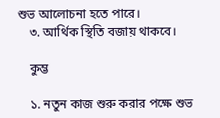শুভ আলোচনা হতে পারে।
    ৩. আর্থিক স্থিতি বজায় থাকবে।

    কুম্ভ

    ১. নতুন কাজ শুরু করার পক্ষে শুভ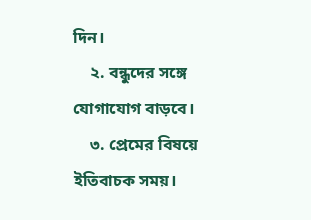দিন।
    ২. বন্ধুদের সঙ্গে যোগাযোগ বাড়বে।
    ৩. প্রেমের বিষয়ে ইতিবাচক সময়।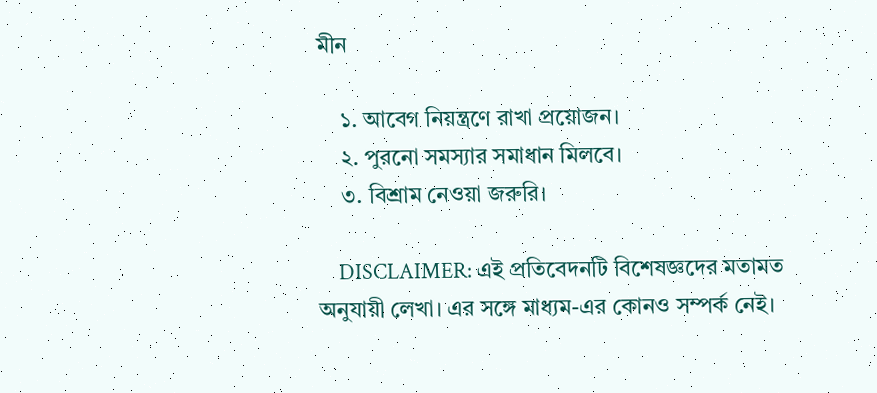মীন

    ১. আবেগ নিয়ন্ত্রণে রাখা প্রয়োজন।
    ২. পুরনো সমস্যার সমাধান মিলবে।
    ৩. বিশ্রাম নেওয়া জরুরি।

    DISCLAIMER: এই প্রতিবেদনটি বিশেষজ্ঞদের মতামত অনুযায়ী লেখা। এর সঙ্গে মাধ্যম-এর কোনও সম্পর্ক নেই।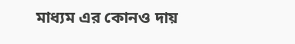মাধ্যম এর কোনও দায়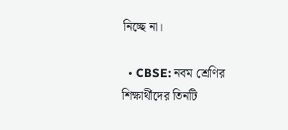নিচ্ছে না।

  • CBSE: নবম শ্রেণির শিক্ষার্থীদের তিনটি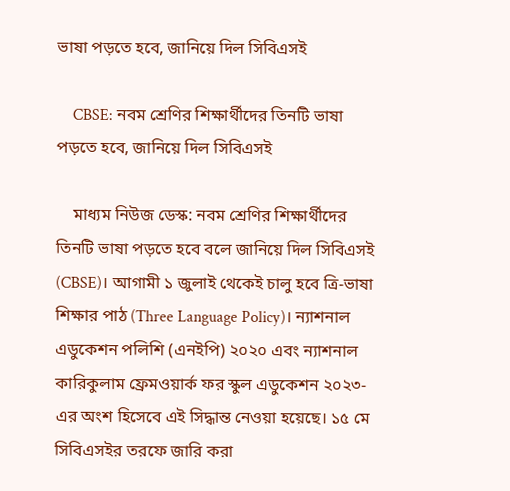ভাষা পড়তে হবে, জানিয়ে দিল সিবিএসই

    CBSE: নবম শ্রেণির শিক্ষার্থীদের তিনটি ভাষা পড়তে হবে, জানিয়ে দিল সিবিএসই

    মাধ্যম নিউজ ডেস্ক: নবম শ্রেণির শিক্ষার্থীদের তিনটি ভাষা পড়তে হবে বলে জানিয়ে দিল সিবিএসই (CBSE)। আগামী ১ জুলাই থেকেই চালু হবে ত্রি-ভাষা শিক্ষার পাঠ (Three Language Policy)। ন্যাশনাল এডুকেশন পলিশি (এনইপি) ২০২০ এবং ন্যাশনাল কারিকুলাম ফ্রেমওয়ার্ক ফর স্কুল এডুকেশন ২০২৩-এর অংশ হিসেবে এই সিদ্ধান্ত নেওয়া হয়েছে। ১৫ মে সিবিএসইর তরফে জারি করা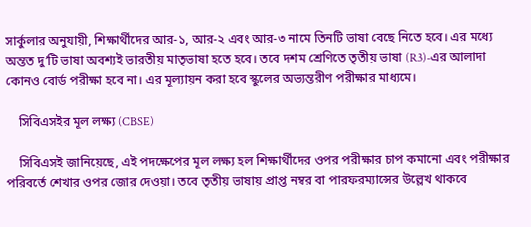সার্কুলার অনুযায়ী, শিক্ষার্থীদের আর-১, আর-২ এবং আর-৩ নামে তিনটি ভাষা বেছে নিতে হবে। এর মধ্যে অন্তত দু’টি ভাষা অবশ্যই ভারতীয় মাতৃভাষা হতে হবে। তবে দশম শ্রেণিতে তৃতীয় ভাষা (R3)-এর আলাদা কোনও বোর্ড পরীক্ষা হবে না। এর মূল্যায়ন করা হবে স্কুলের অভ্যন্তরীণ পরীক্ষার মাধ্যমে।

    সিবিএসইর মূল লক্ষ্য (CBSE)

    সিবিএসই জানিয়েছে, এই পদক্ষেপের মূল লক্ষ্য হল শিক্ষার্থীদের ওপর পরীক্ষার চাপ কমানো এবং পরীক্ষার পরিবর্তে শেখার ওপর জোর দেওয়া। তবে তৃতীয় ভাষায় প্রাপ্ত নম্বর বা পারফরম্যান্সের উল্লেখ থাকবে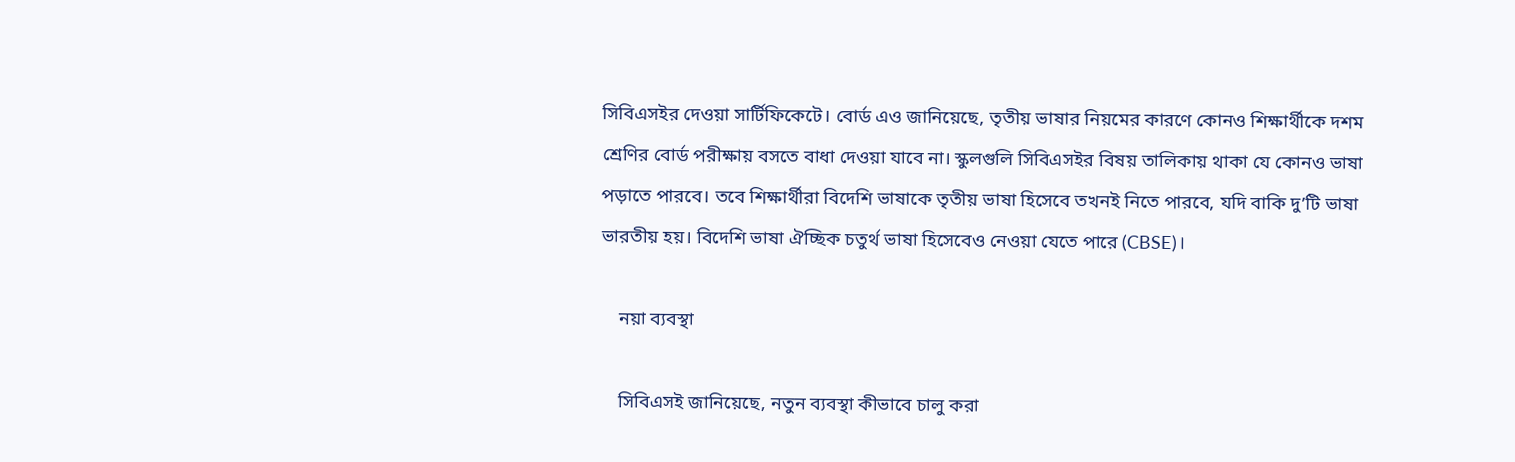সিবিএসইর দেওয়া সার্টিফিকেটে। বোর্ড এও জানিয়েছে, তৃতীয় ভাষার নিয়মের কারণে কোনও শিক্ষার্থীকে দশম শ্রেণির বোর্ড পরীক্ষায় বসতে বাধা দেওয়া যাবে না। স্কুলগুলি সিবিএসইর বিষয় তালিকায় থাকা যে কোনও ভাষা পড়াতে পারবে। তবে শিক্ষার্থীরা বিদেশি ভাষাকে তৃতীয় ভাষা হিসেবে তখনই নিতে পারবে, যদি বাকি দু’টি ভাষা ভারতীয় হয়। বিদেশি ভাষা ঐচ্ছিক চতুর্থ ভাষা হিসেবেও নেওয়া যেতে পারে (CBSE)।

    নয়া ব্যবস্থা

    সিবিএসই জানিয়েছে, নতুন ব্যবস্থা কীভাবে চালু করা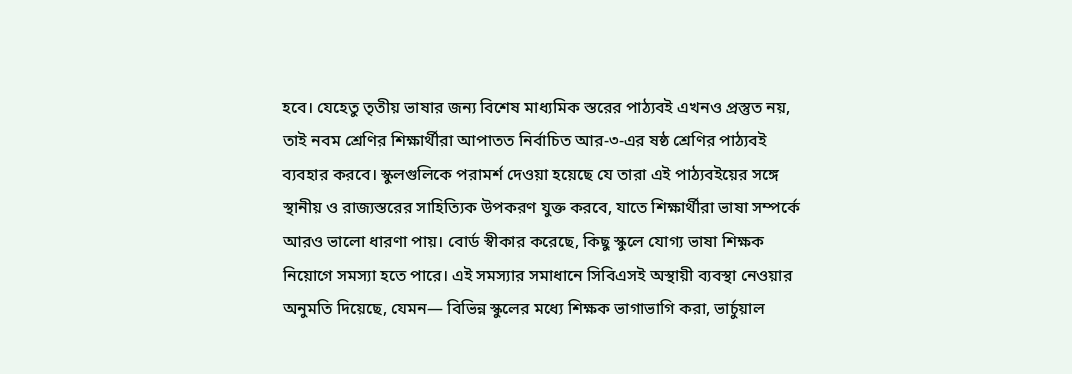হবে। যেহেতু তৃতীয় ভাষার জন্য বিশেষ মাধ্যমিক স্তরের পাঠ্যবই এখনও প্রস্তুত নয়, তাই নবম শ্রেণির শিক্ষার্থীরা আপাতত নির্বাচিত আর-৩-এর ষষ্ঠ শ্রেণির পাঠ্যবই ব্যবহার করবে। স্কুলগুলিকে পরামর্শ দেওয়া হয়েছে যে তারা এই পাঠ্যবইয়ের সঙ্গে স্থানীয় ও রাজ্যস্তরের সাহিত্যিক উপকরণ যুক্ত করবে, যাতে শিক্ষার্থীরা ভাষা সম্পর্কে আরও ভালো ধারণা পায়। বোর্ড স্বীকার করেছে, কিছু স্কুলে যোগ্য ভাষা শিক্ষক নিয়োগে সমস্যা হতে পারে। এই সমস্যার সমাধানে সিবিএসই অস্থায়ী ব্যবস্থা নেওয়ার অনুমতি দিয়েছে, যেমন— বিভিন্ন স্কুলের মধ্যে শিক্ষক ভাগাভাগি করা, ভার্চুয়াল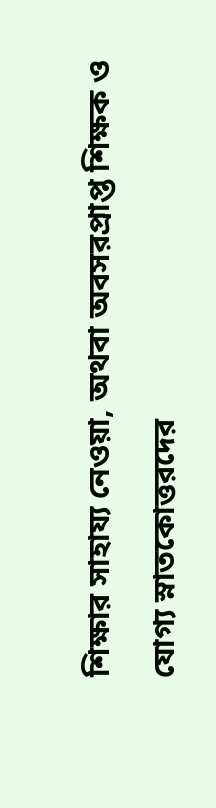শিক্ষার সাহায্য নেওয়া, অথবা অবসরপ্রাপ্ত শিক্ষক ও যোগ্য স্নাতকোত্তরদের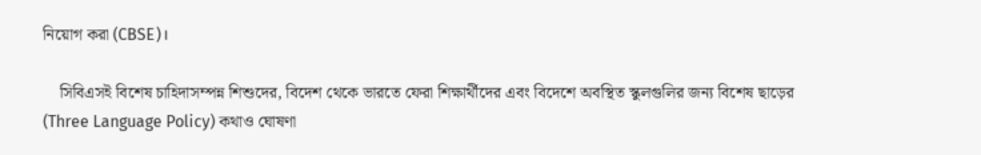নিয়োগ করা (CBSE)।

    সিবিএসই বিশেষ চাহিদাসম্পন্ন শিশুদের, বিদেশ থেকে ভারতে ফেরা শিক্ষার্থীদের এবং বিদেশে অবস্থিত স্কুলগুলির জন্য বিশেষ ছাড়ের (Three Language Policy) কথাও ঘোষণা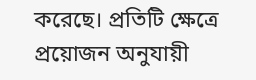করেছে। প্রতিটি ক্ষেত্রে প্রয়োজন অনুযায়ী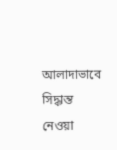আলাদাভাবে সিদ্ধান্ত নেওয়া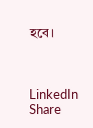হবে।



LinkedIn
Share